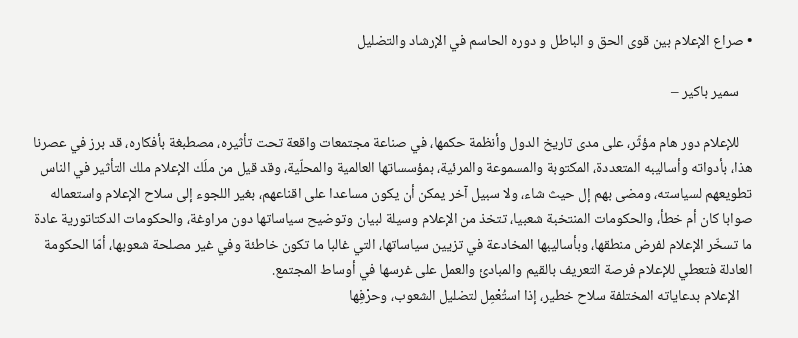• صراع الإعلام بین قوی الحق و الباطل و دوره الحاسم في الإرشاد والتضليل

    سمير باكير –

    للإعلام دور هام مؤثّر، على مدى تاريخ الدول وأنظمة حكمها، في صناعة مجتمعات واقعة تحت تأثيره، مصطبغة بأفكاره، قد برز في عصرنا هذا، بأدواته وأساليبه المتعددة، المكتوبة والمسموعة والمرئية، بمؤسساتها العالمية والمحلّية، وقد قيل من ملَك الإعلام ملك التأثير في الناس تطويعهم لسياسته، ومضى بهم إل حيث شاء، ولا سبيل آخر يمكن أن يكون مساعدا على اقناعهم، بغير اللجوء إلى سلاح الإعلام واستعماله صوابا كان أم خطأ، والحكومات المنتخبة شعبيا، تتخذ من الإعلام وسيلة لبيان وتوضيح سياساتها دون مراوغة، والحكومات الدكتاتورية عادة ما تسخّر الإعلام لفرض منطقها، وبأساليبها المخادعة في تزيين سياساتها، التي غالبا ما تكون خاطئة وفي غير مصلحة شعوبها، أمّا الحكومة العادلة فتعطي للإعلام فرصة التعريف بالقيم والمبادئ والعمل على غرسها في أوساط المجتمع.
    الإعلام بدعاياته المختلفة سلاح خطير، إذا استُعْمِل لتضليل الشعوب، وحرْفِها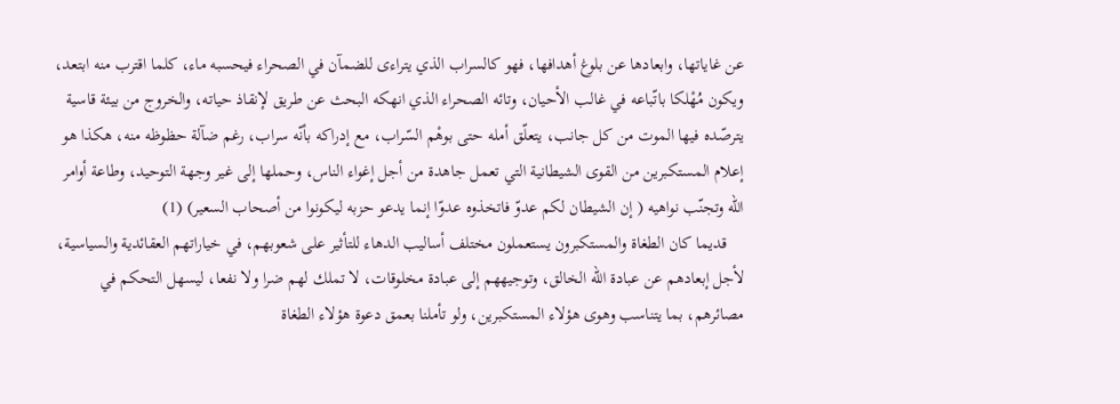عن غاياتها، وابعادها عن بلوغ أهدافها، فهو كالسراب الذي يتراءى للضمآن في الصحراء فيحسبه ماء، كلما اقترب منه ابتعد، ويكون مُهْلكا باتّباعه في غالب الأحيان، وتائه الصحراء الذي انهكه البحث عن طريق لإنقاذ حياته، والخروج من بيئة قاسية يترصّده فيها الموت من كل جانب، يتعلّق أمله حتى بوهْم السّراب، مع إدراكه بأنّه سراب، رغم ضآلة حظوظه منه، هكذا هو إعلام المستكبرين من القوى الشيطانية التي تعمل جاهدة من أجل إغواء الناس، وحملها إلى غير وجهة التوحيد، وطاعة أوامر الله وتجنّب نواهيه ( إن الشيطان لكم عدوّ فاتخذوه عدوّا إنما يدعو حزبه ليكونوا من أصحاب السعير) (1)
    قديما كان الطغاة والمستكبرون يستعملون مختلف أساليب الدهاء للتأثير على شعوبهم، في خياراتهم العقائدية والسياسية، لأجل إبعادهم عن عبادة الله الخالق، وتوجيههم إلى عبادة مخلوقات، لا تملك لهم ضرا ولا نفعا، ليسهل التحكم في مصائرهم، بما يتناسب وهوى هؤلاء المستكبرين، ولو تأملنا بعمق دعوة هؤلاء الطغاة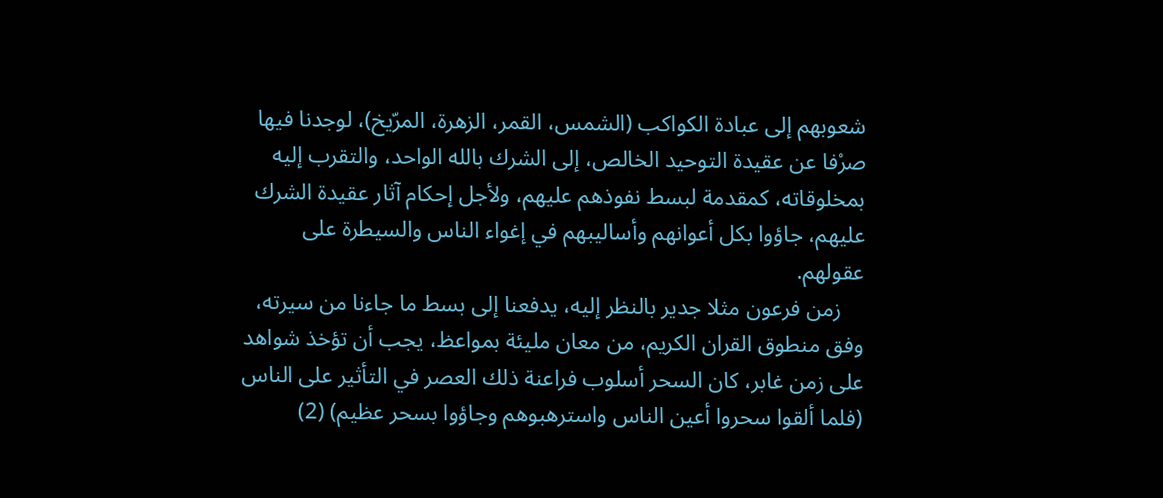شعوبهم إلى عبادة الكواكب (الشمس، القمر، الزهرة، المرّيخ)، لوجدنا فيها صرْفا عن عقيدة التوحيد الخالص، إلى الشرك بالله الواحد، والتقرب إليه بمخلوقاته، كمقدمة لبسط نفوذهم عليهم، ولأجل إحكام آثار عقيدة الشرك عليهم، جاؤوا بكل أعوانهم وأساليبهم في إغواء الناس والسيطرة على عقولهم.
    زمن فرعون مثلا جدير بالنظر إليه، يدفعنا إلى بسط ما جاءنا من سيرته، وفق منطوق القران الكريم، من معان مليئة بمواعظ، يجب أن تؤخذ شواهد على زمن غابر، كان السحر أسلوب فراعنة ذلك العصر في التأثير على الناس (فلما ألقوا سحروا أعين الناس واسترهبوهم وجاؤوا بسحر عظيم) (2)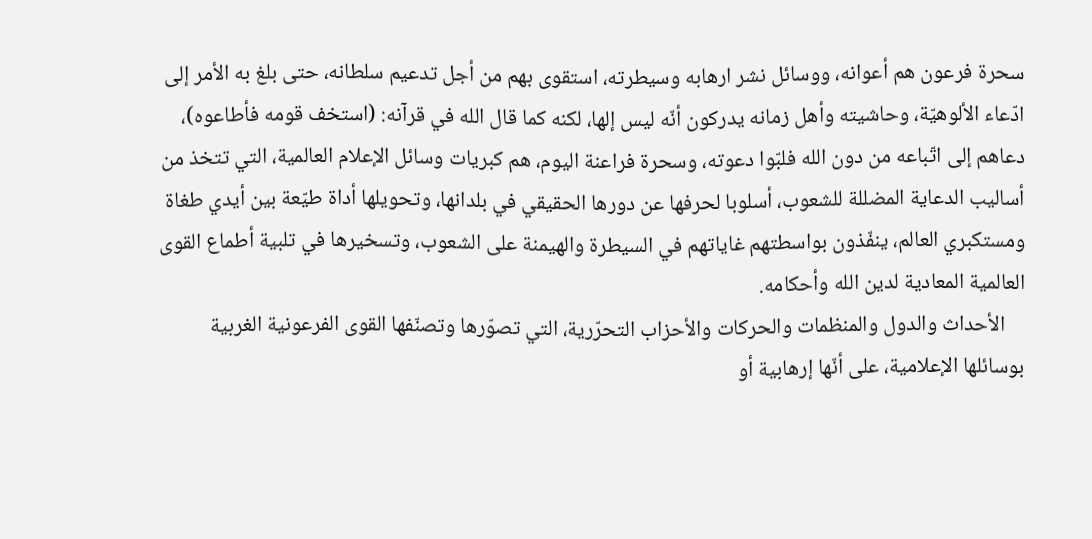سحرة فرعون هم أعوانه، ووسائل نشر ارهابه وسيطرته، استقوى بهم من أجل تدعيم سلطانه، حتى بلغ به الأمر إلى ادّعاء الألوهيّة، وحاشيته وأهل زمانه يدركون أنّه ليس إلها، لكنه كما قال الله في قرآنه: (استخف قومه فأطاعوه)، دعاهم إلى اتّباعه من دون الله فلبّوا دعوته، وسحرة فراعنة اليوم، هم كبريات وسائل الإعلام العالمية، التي تتخذ من أساليب الدعاية المضللة للشعوب، أسلوبا لحرفها عن دورها الحقيقي في بلدانها، وتحويلها أداة طيّعة بين أيدي طغاة ومستكبري العالم، ينفّذون بواسطتهم غاياتهم في السيطرة والهيمنة على الشعوب، وتسخيرها في تلبية أطماع القوى العالمية المعادية لدين الله وأحكامه.
    الأحداث والدول والمنظمات والحركات والأحزاب التحرّرية، التي تصوّرها وتصنّفها القوى الفرعونية الغربية بوسائلها الإعلامية، على أنّها إرهابية أو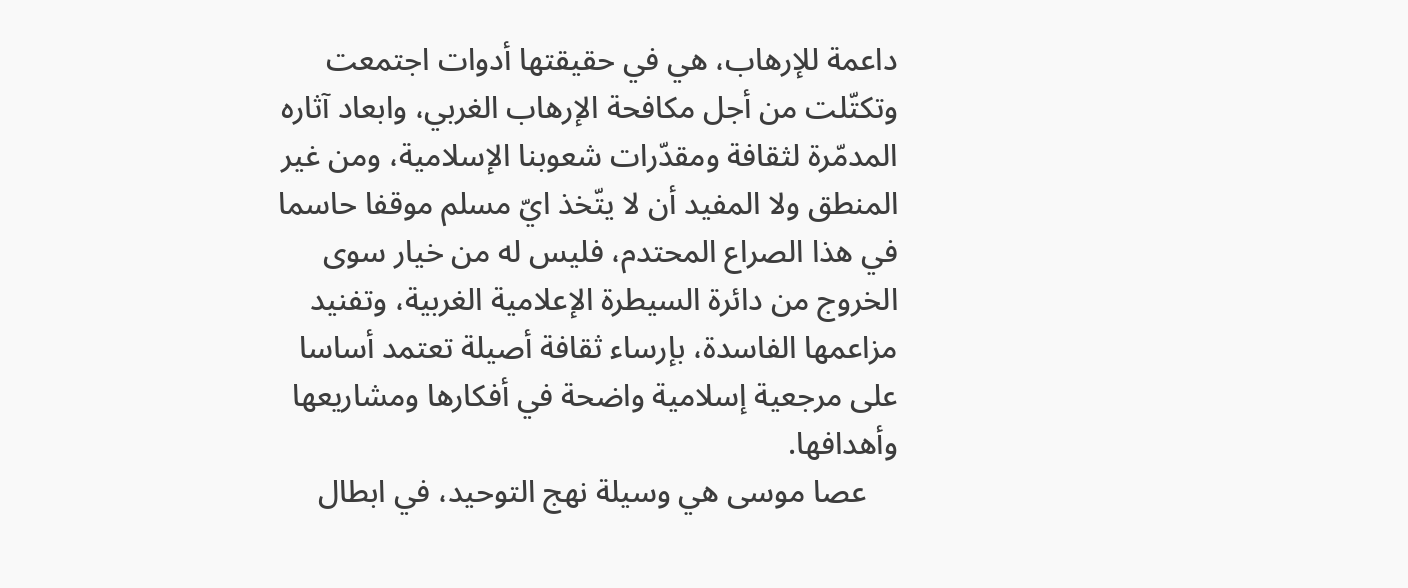داعمة للإرهاب، هي في حقيقتها أدوات اجتمعت وتكتّلت من أجل مكافحة الإرهاب الغربي، وابعاد آثاره المدمّرة لثقافة ومقدّرات شعوبنا الإسلامية، ومن غير المنطق ولا المفيد أن لا يتّخذ ايّ مسلم موقفا حاسما في هذا الصراع المحتدم، فليس له من خيار سوى الخروج من دائرة السيطرة الإعلامية الغربية، وتفنيد مزاعمها الفاسدة، بإرساء ثقافة أصيلة تعتمد أساسا على مرجعية إسلامية واضحة في أفكارها ومشاريعها وأهدافها.
    عصا موسى هي وسيلة نهج التوحيد، في ابطال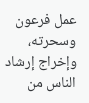عمل فرعون وسحرته، وإخراج إرشاد الناس من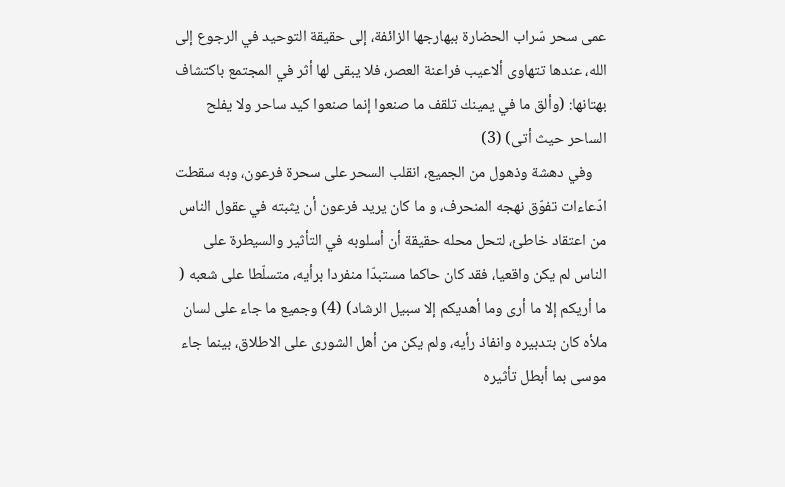عمى سحر سّراب الحضارة ببهارجها الزائفة، إلى حقيقة التوحيد في الرجوع إلى الله، عندها تتهاوى ألاعيب فراعنة العصر، فلا يبقى لها أثر في المجتمع باكتشاف بهتانها: (وألق ما في يمينك تلقف ما صنعوا إنما صنعوا كيد ساحر ولا يفلح الساحر حيث أتى) (3)
    وفي دهشة وذهول من الجميع، انقلب السحر على سحرة فرعون، وبه سقطت ادّعاءات تفوّق نهجه المنحرف، و ما كان يريد فرعون أن يثبته في عقول الناس من اعتقاد خاطئ، لتحل محله حقيقة أن أسلوبه في التأثير والسيطرة على الناس لم يكن واقعيا، فقد كان حاكما مستبدّا منفردا برأيه، متسلّطا على شعبه ( ما أريكم إلا ما أرى وما أهديكم إلا سبيل الرشاد) (4) وجميع ما جاء على لسان ملأه كان بتدبيره وانفاذ رأيه، ولم يكن من أهل الشورى على الاطلاق، بينما جاء موسى بما أبطل تأثيره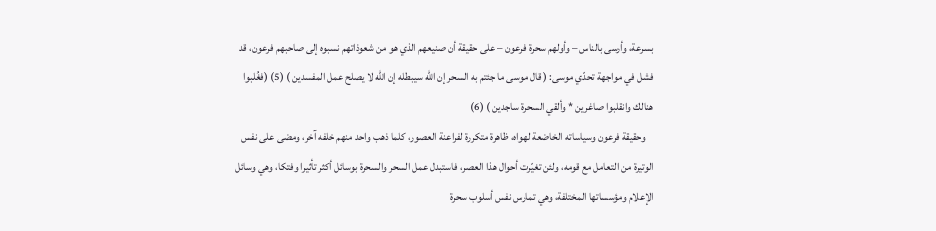بسرعة، وأرسى بالناس – وأولهم سحرة فرعون – على حقيقة أن صنيعهم الذي هو من شعوذاتهم نسبوه إلى صاحبهم فرعون، قد فشل في مواجهة تحدّي موسى: ( قال موسى ما جئتم به السحر إن الله سيبطله إن الله لا يصلح عمل المفسدين ) (5) (فغُلبوا هنالك وانقلبوا صاغرين * وألقي السحرة ساجدين ) (6)
    وحقيقة فرعون وسياساته الخاضعة لهواه، ظاهرة متكررة لفراعنة العصور، كلما ذهب واحد منهم خلفه آخر، ومضى على نفس الوتيرة من التعامل مع قومه، ولئن تغيّرت أحوال هذا العصر، فاستبدل عمل السحر والسحرة بوسائل أكثر تأثيرا وفتكا، وهي وسائل الإعلام ومؤسساتها المختلفة، وهي تمارس نفس أسلوب سحرة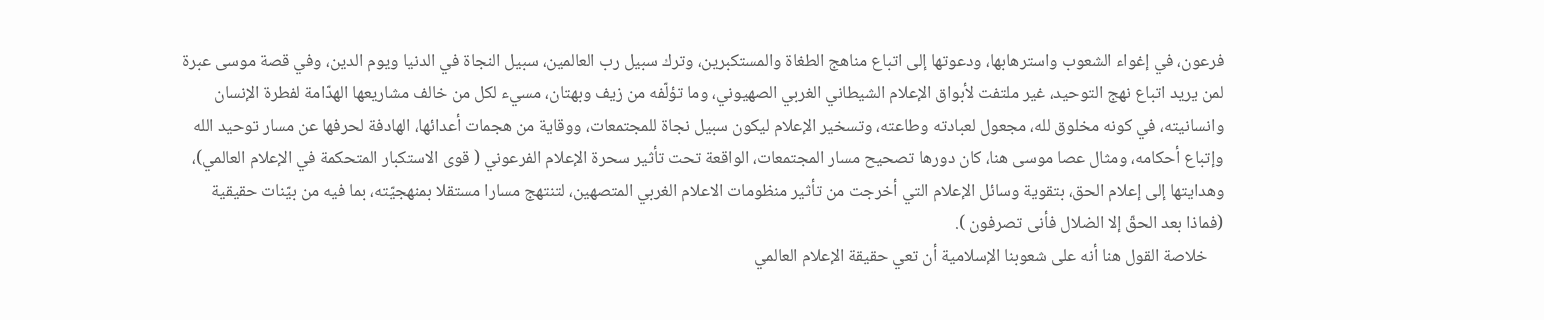فرعون، في إغواء الشعوب واسترهابها، ودعوتها إلى اتباع مناهج الطغاة والمستكبرين، وترك سبيل رب العالمين، سبيل النجاة في الدنيا ويوم الدين، وفي قصة موسى عبرة لمن يريد اتباع نهج التوحيد، غير ملتفت لأبواق الإعلام الشيطاني الغربي الصهيوني، وما تؤلّفه من زيف وبهتان، مسيء لكل من خالف مشاريعها الهدّامة لفطرة الإنسان وانسانيته، في كونه مخلوق لله، مجعول لعبادته وطاعته، وتسخير الإعلام ليكون سبيل نجاة للمجتمعات، ووقاية من هجمات أعدائها، الهادفة لحرفها عن مسار توحيد الله وإتباع أحكامه، ومثال عصا موسى هنا، كان دورها تصحيح مسار المجتمعات، الواقعة تحت تأثير سحرة الإعلام الفرعوني ( قوى الاستكبار المتحكمة في الإعلام العالمي)، وهدايتها إلى إعلام الحق، بتقوية وسائل الإعلام التي أخرجت من تأثير منظومات الاعلام الغربي المتصهين، لتنتهج مسارا مستقلا بمنهجيّته، بما فيه من بيّنات حقيقية (فماذا بعد الحقّ إلا الضلال فأنى تصرفون ).
    خلاصة القول هنا أنه على شعوبنا الإسلامية أن تعي حقيقة الإعلام العالمي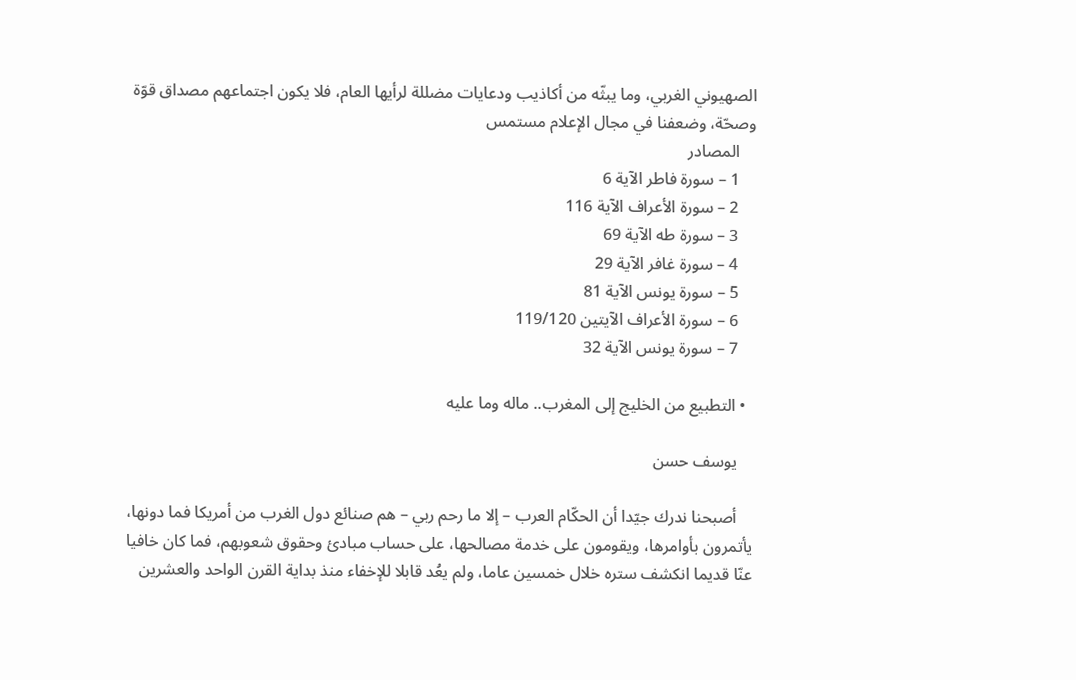الصهيوني الغربي، وما يبثّه من أكاذيب ودعايات مضللة لرأيها العام، فلا يكون اجتماعهم مصداق قوّة وصحّة، وضعفنا في مجال الإعلام مستمس
    المصادر
    1 – سورة فاطر الآية 6
    2 – سورة الأعراف الآية 116
    3 – سورة طه الآية 69
    4 – سورة غافر الآية 29
    5 – سورة يونس الآية 81
    6 – سورة الأعراف الآيتين 119/120
    7 – سورة يونس الآية 32

  • التطبيع من الخليج إلى المغرب.. ماله وما عليه

    يوسف حسن

    أصبحنا ندرك جيّدا أن الحكّام العرب – إلا ما رحم ربي – هم صنائع دول الغرب من أمريكا فما دونها، يأتمرون بأوامرها، ويقومون على خدمة مصالحها، على حساب مبادئ وحقوق شعوبهم، فما كان خافيا عنّا قديما انكشف ستره خلال خمسين عاما، ولم يعُد قابلا للإخفاء منذ بداية القرن الواحد والعشرين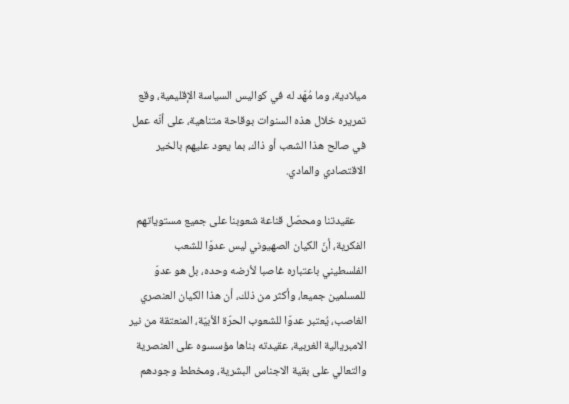ميلادية، وما مُهّد له في كواليس السياسة الإقليمية، وقع تمريره خلال هذه السنوات بوقاحة متناهية، على أنّه عمل في صالح هذا الشعب أو ذاك، بما يعود عليهم بالخير الاقتصادي والمادي.

    عقيدتنا ومحصّل قناعة شعوبنا على جميع مستوياتهم الفكرية، أنّ الكيان الصهيوني ليس عدوّا للشعب الفلسطيني باعتباره غاصبا لأرضه وحده، بل هو عدوّ للمسلمين جميعا، وأكثر من ذلك، أن هذا الكيان العنصري الغاصب، يُعتبر عدوّا للشعوب الحرّة الأبيّة، المنعتقة من نير الامبريالية الغربية، عقيدته بناها مؤسسوه على العنصرية والتعالي على بقية الاجناس البشرية، ومخطط وجودهم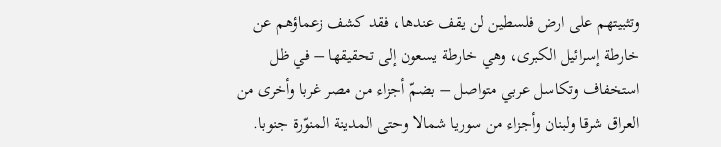وتثبيتهم على ارض فلسطين لن يقف عندها، فقد كشف زعماؤهم عن خارطة إسرائيل الكبرى، وهي خارطة يسعون إلى تحقيقها – في ظل استخفاف وتكاسل عربي متواصل – بضمّ أجزاء من مصر غربا وأخرى من العراق شرقا ولبنان وأجزاء من سوريا شمالا وحتى المدينة المنوّرة جنوبا.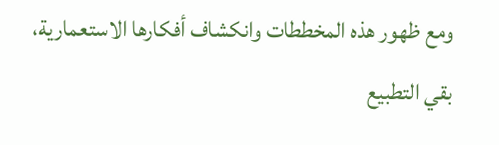ومع ظهور هذه المخططات وانكشاف أفكارها الاستعمارية، بقي التطبيع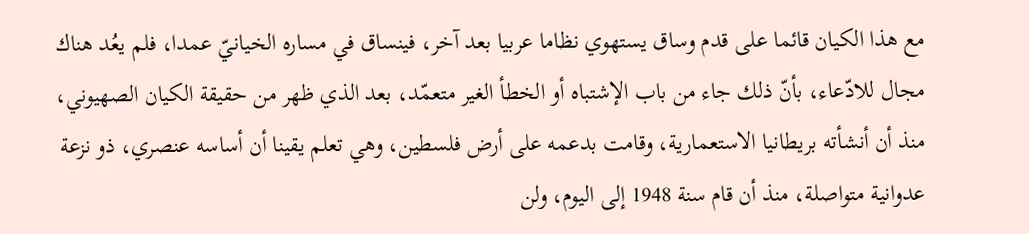مع هذا الكيان قائما على قدم وساق يستهوي نظاما عربيا بعد آخر، فينساق في مساره الخيانيّ عمدا، فلم يعُد هناك مجال للادّعاء، بأنّ ذلك جاء من باب الإشتباه أو الخطأ الغير متعمّد، بعد الذي ظهر من حقيقة الكيان الصهيوني، منذ أن أنشأته بريطانيا الاستعمارية، وقامت بدعمه على أرض فلسطين، وهي تعلم يقينا أن أساسه عنصري، ذو نزعة عدوانية متواصلة، منذ أن قام سنة 1948 إلى اليوم، ولن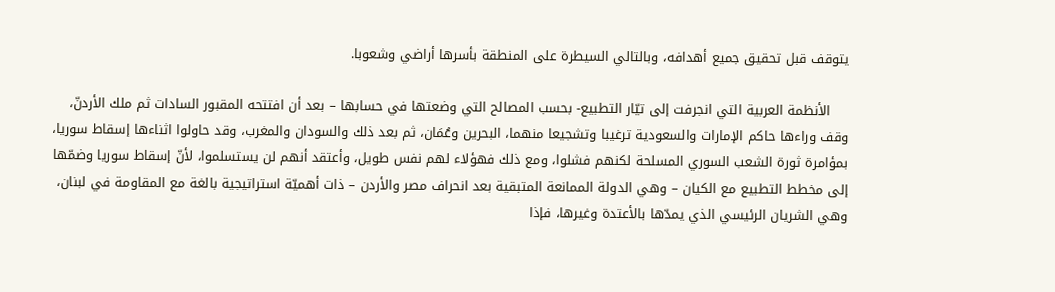يتوقف قبل تحقيق جميع أهدافه، وبالتالي السيطرة على المنطقة بأسرها أراضي وشعوبا.

    الأنظمة العربية التي انجرفت إلى تيّار التطبيع- بحسب المصالح التي وضعتها في حسابها – بعد أن افتتحه المقبور السادات ثم ملك الأردنّ، وقف وراءها حاكم الإمارات والسعودية ترغيبا وتشجيعا منهما، البحرين وعُمَان، ثم بعد ذلك والسودان والمغرب، وقد حاولوا اثناءها إسقاط سوريا، بمؤامرة ثورة الشعب السوري المسلحة لكنهم فشلوا، ومع ذلك فهؤلاء لهم نفس طويل، وأعتقد أنهم لن يستسلموا، لأنّ إسقاط سوريا وضمّها إلى مخطط التطبيع مع الكيان – وهي الدولة الممانعة المتبقية بعد انحراف مصر والأردن – ذات أهميّة استراتيجية بالغة مع المقاومة في لبنان، وهي الشريان الرئيسي الذي يمدّها بالأعتدة وغيرها، فإذا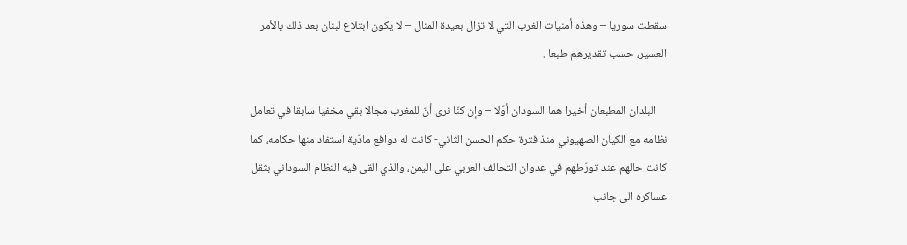سقطت سوريا – وهذه أمنيات الغرب التي لا تزال بعيدة المنال – لا يكون ابتلاع لبنان بعد ذلك بالأمر العسير، حسب تقديرهم طبعا .

    البلدان المطبعان أخيرا هما السودان أوّلا – وإن كنّا نرى أنّ للمغرب مجالا بقي مخفيا سابقا في تعامل نظامه مع الكيان الصهيوني منذ فترة حكم الحسن الثاني- كانت له دوافع مادّية استفاد منها حكامه، كما كانت حالهم عند تورّطهم في عدوان التحالف العربي على اليمن، والذي القى فيه النظام السوداني بثقل عساكره الى جانب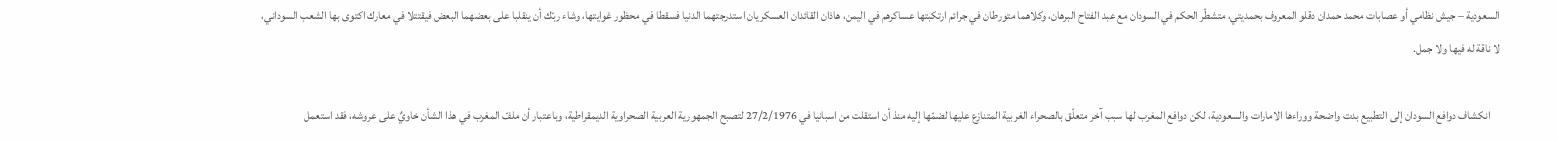السعودية – جيش نظامي أو عصابات محمد حمدان دقلو المعروف بحمديتي، متشطّر الحكم في السودان مع عبد الفتاح البرهان، وكلاهما متورطان في جرائم ارتكبتها عساكرهم في اليمن، هاذان القائدان العسكريان استدرجتهما الدنيا فسقطا في محظور غوايتها، وشاء ربّك أن ينقلبا على بعضهما البعض فيقتتلا في معارك اكتوى بها الشعب السوداني، لا ناقة له فيها ولا جمل.

    انكشاف دوافع السودان إلى التطبيع بدت واضحة ووراءها الامارات والسعودية، لكن دوافع المغرب لها سبب آخر متعلّق بالصحراء الغربية المتنازع عليها لضمّها إليه منذ أن استقلت من اسبانيا في 27/2/1976 لتصبح الجمهورية العربية الصحراوية الديمقراطية، وباعتبار أن ملفّ المغرب في هذا الشأن خاويٌ على عروشه، فقد استعمل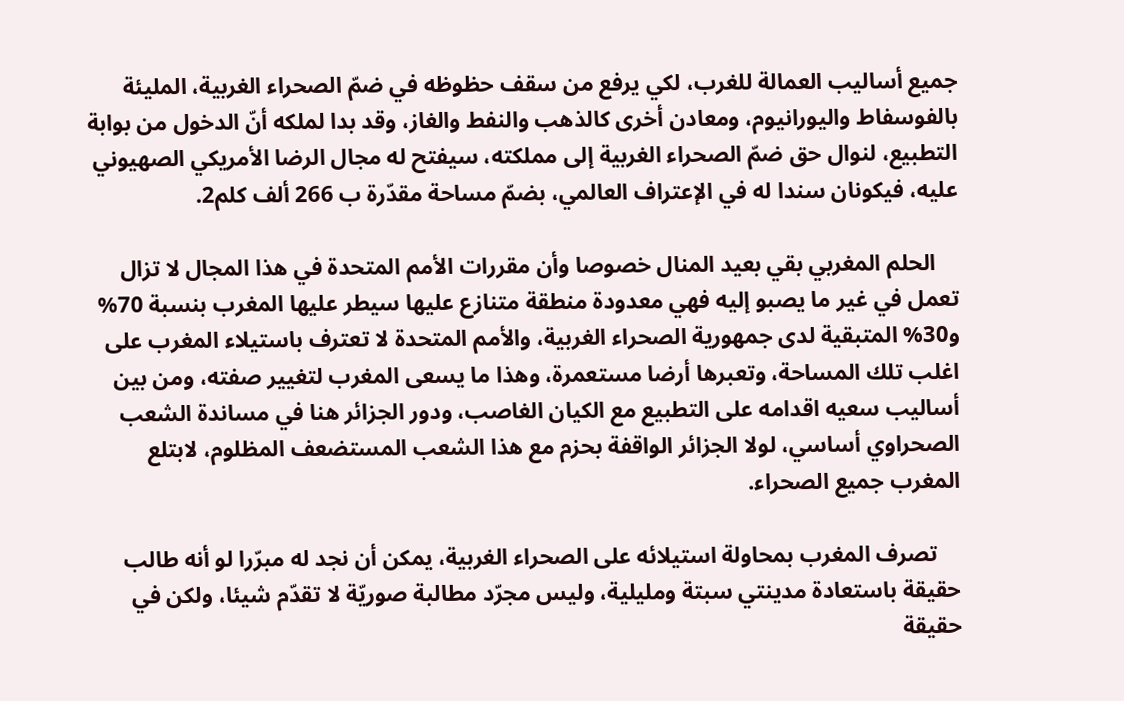جميع أساليب العمالة للغرب، لكي يرفع من سقف حظوظه في ضمّ الصحراء الغربية، المليئة بالفوسفاط واليورانيوم، ومعادن أخرى كالذهب والنفط والغاز، وقد بدا لملكه أنّ الدخول من بوابة التطبيع، لنوال حق ضمّ الصحراء الغربية إلى مملكته، سيفتح له مجال الرضا الأمريكي الصهيوني عليه، فيكونان سندا له في الإعتراف العالمي، بضمّ مساحة مقدّرة ب 266 ألف كلم2.

    الحلم المغربي بقي بعيد المنال خصوصا وأن مقررات الأمم المتحدة في هذا المجال لا تزال تعمل في غير ما يصبو إليه فهي معدودة منطقة متنازع عليها سيطر عليها المغرب بنسبة 70% و30% المتبقية لدى جمهورية الصحراء الغربية، والأمم المتحدة لا تعترف باستيلاء المغرب على اغلب تلك المساحة، وتعبرها أرضا مستعمرة، وهذا ما يسعى المغرب لتغيير صفته، ومن بين أساليب سعيه اقدامه على التطبيع مع الكيان الغاصب، ودور الجزائر هنا في مساندة الشعب الصحراوي أساسي، لولا الجزائر الواقفة بحزم مع هذا الشعب المستضعف المظلوم، لابتلع المغرب جميع الصحراء.

    تصرف المغرب بمحاولة استيلائه على الصحراء الغربية، يمكن أن نجد له مبرّرا لو أنه طالب حقيقة باستعادة مدينتي سبتة ومليلية، وليس مجرّد مطالبة صوريّة لا تقدّم شيئا، ولكن في حقيقة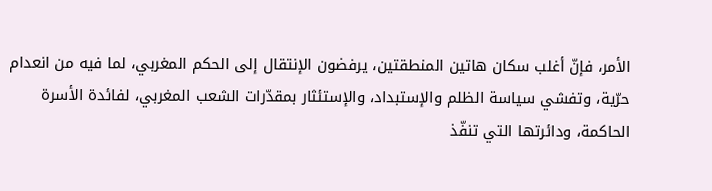الأمر، فإنّ أغلب سكان هاتين المنطقتين، يرفضون الإنتقال إلى الحكم المغربي، لما فيه من انعدام حرّية، وتفشي سياسة الظلم والإستبداد، والإستئثار بمقدّرات الشعب المغربي، لفائدة الأسرة الحاكمة، ودائرتها التي تنفّذ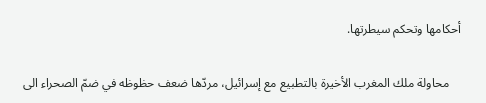أحكامها وتحكم سيطرتها.

    محاولة ملك المغرب الأخيرة بالتطبيع مع إسرائيل، مردّها ضعف حظوظه في ضمّ الصحراء الى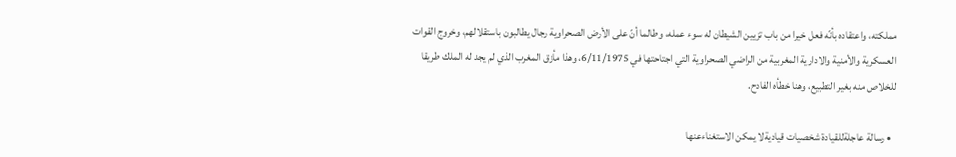مملكته، واعتقاده بأنّه فعل خيرا من باب تزيين الشيطان له سوء عمله، وطالما أنّ على الأرض الصحراوية رجال يطالبون باستقلالهم، وخروج القوات العسكرية والأمنية والادارية المغربية من الراضي الصحراوية التي اجتاحتها في 6/11/1975، وهذا مأزق المغرب الذي لم يجد له الملك طريقا للخلاص منه بغير التطبيع، وهنا خطأه الفادح.

  • رسالة عاجلةللقيادة شخصيات قياديةلا يمكن الاستغناءعنها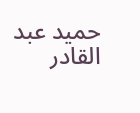حميد عبد القادر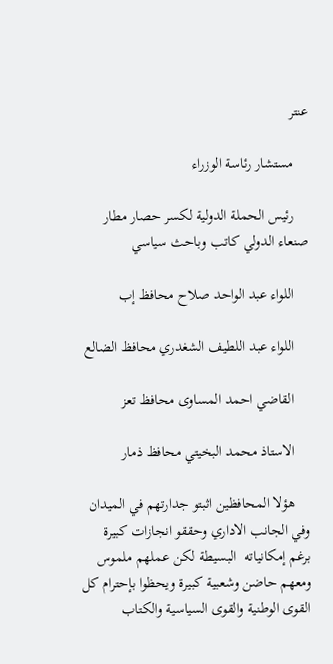عنتر

    مستشار رئاسة الوزراء

    رئيس الحملة الدولية لكسر حصار مطار صنعاء الدولي كاتب وباحث سياسي

    اللواء عبد الواحد صلاح محافظ إب

    اللواء عبد اللطيف الشغدري محافظ الضالع

    القاضي احمد المساوى محافظ تعز

    الاستاذ محمد البخيتي محافظ ذمار

    هؤلا المحافظين اثبتو جدارتهم في الميدان وفي الجانب الاداري وحققو انجازات كبيرة برغم إمكانياته  البسيطة لكن عملهم ملموس ومعهم حاضن وشعبية كبيرة ويحظوا بإحترام كل القوى الوطنية والقوى السياسية والكتاب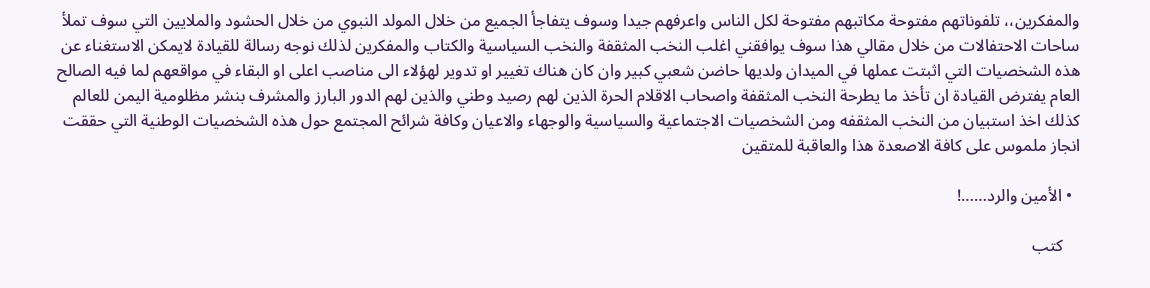والمفكرين،، تلفوناتهم مفتوحة مكاتبهم مفتوحة لكل الناس واعرفهم جيدا وسوف يتفاجأ الجميع من خلال المولد النبوي من خلال الحشود والملايين التي سوف تملأ ساحات الاحتفالات من خلال مقالي هذا سوف يوافقني اغلب النخب المثقفة والنخب السياسية والكتاب والمفكرين لذلك نوجه رسالة للقيادة لايمكن الاستغناء عن هذه الشخصيات التي اثبتت عملها في الميدان ولديها حاضن شعبي كبير وان كان هناك تغيير او تدوير لهؤلاء الى مناصب اعلى او البقاء في مواقعهم لما فيه الصالح العام يفترض القيادة ان تأخذ ما يطرحة النخب المثقفة واصحاب الاقلام الحرة الذين لهم رصيد وطني والذين لهم الدور البارز والمشرف بنشر مظلومية اليمن للعالم كذلك اخذ استبيان من النخب المثقفه ومن الشخصيات الاجتماعية والسياسية والوجهاء والاعيان وكافة شرائح المجتمع حول هذه الشخصيات الوطنية التي حققت انجاز ملموس على كافة الاصعدة هذا والعاقبة للمتقين

  • الأمين والرد……!

    كتب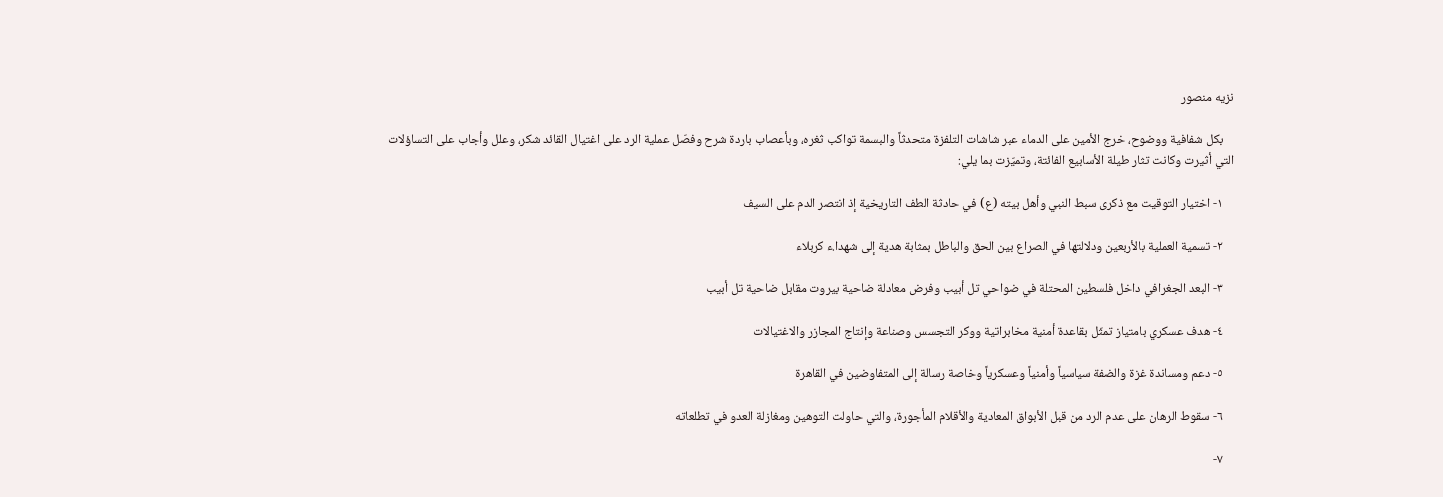نزيه منصور

    بكل شفافية ووضوح، خرج الأمين على الدماء عبر شاشات التلفزة متحدثاً والبسمة تواكب ثغره، وبأعصاب باردة شرح وفصّل عملية الرد على اغتيال القائد شكر، وعلل وأجاب على التساؤلات التي أثيرت وكانت تثار طيلة الأسابيع الفائتة، وتميّزت بما يلي:

    ١- اختيار التوقيت مع ذكرى سبط النبي وأهل بيته (ع) في حادثة الطف التاريخية إذ انتصر الدم على السيف

    ٢- تسمية العملية بالأربعين ودلالتها في الصراع بين الحق والباطل بمثابة هدية إلى شهدا.ء كربلاء

    ٣- البعد الجغرافي داخل فلسطين المحتلة في ضواحي تل أبيب وفرض معادلة ضاحية بيروت مقابل ضاحية تل أبيب

    ٤- هدف عسكري بامتياز تمثّل بقاعدة أمنية مخابراتية ووكر التجسس وصناعة وإنتاج المجازر والاغتيالات

    ٥- دعم ومساندة غزة والضفة سياسياً وأمنياً وعسكرياً وخاصة رسالة إلى المتفاوضين في القاهرة

    ٦- سقوط الرهان على عدم الرد من قبل الأبواق المعادية والأقلام المأجورة، والتي حاولت التوهين ومغازلة العدو في تطلعاته

    ٧-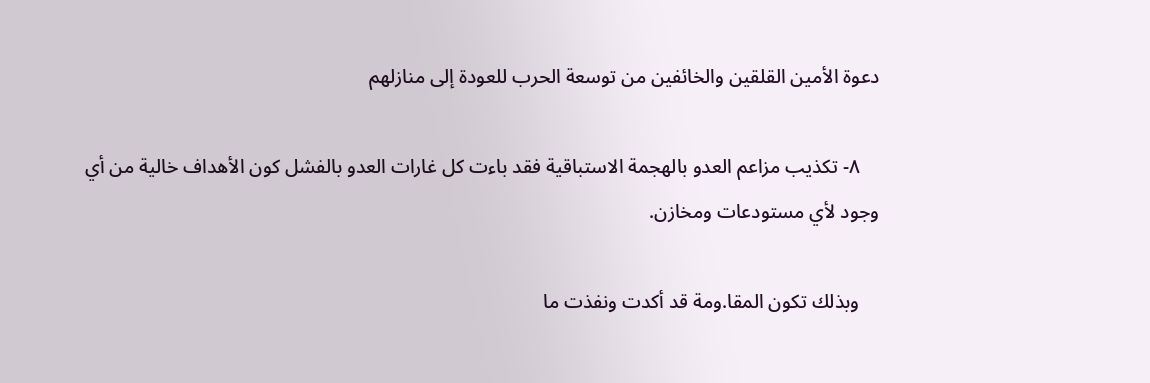دعوة الأمين القلقين والخائفين من توسعة الحرب للعودة إلى منازلهم

    ٨- تكذيب مزاعم العدو بالهجمة الاستباقية فقد باءت كل غارات العدو بالفشل كون الأهداف خالية من أي وجود لأي مستودعات ومخازن.

    وبذلك تكون المقا.ومة قد أكدت ونفذت ما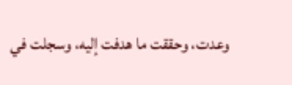وعدت، وحققت ما هدفت إليه، وسجلت في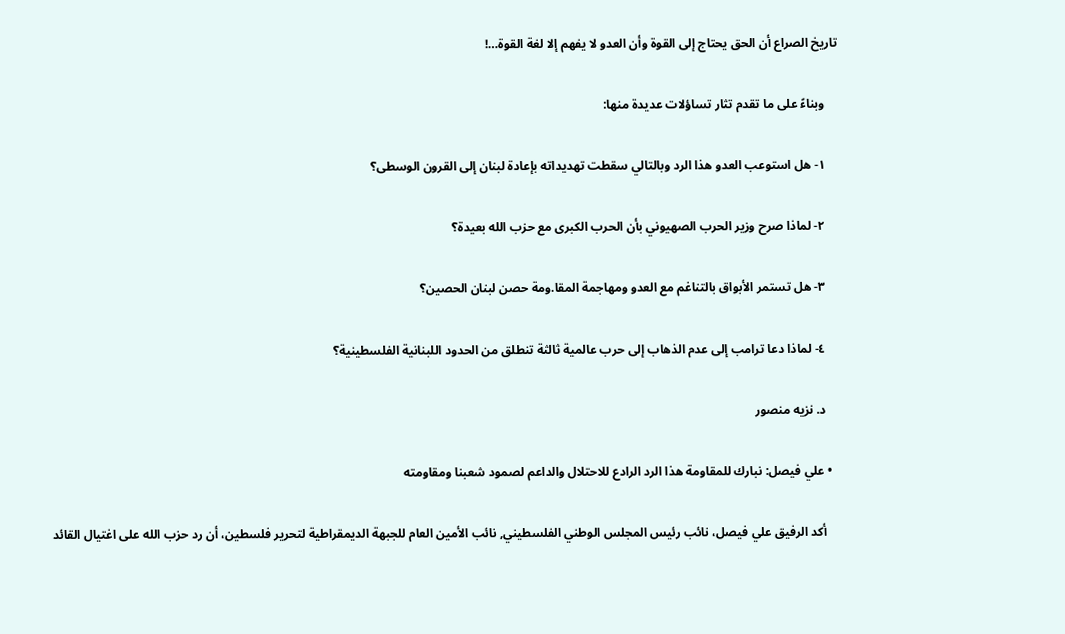تاريخ الصراع أن الحق يحتاج إلى القوة وأن العدو لا يفهم إلا لغة القوة…!

    وبناءً على ما تقدم تثار تساؤلات عديدة منها:

    ١- هل استوعب العدو هذا الرد وبالتالي سقطت تهديداته بإعادة لبنان إلى القرون الوسطى؟

    ٢- لماذا صرح وزير الحرب الصهيوني بأن الحرب الكبرى مع حزب الله بعيدة؟

    ٣- هل تستمر الأبواق بالتناغم مع العدو ومهاجمة المقا.ومة حصن لبنان الحصين؟

    ٤- لماذا دعا ترامب إلى عدم الذهاب إلى حرب عالمية ثالثة تنطلق من الحدود اللبنانية الفلسطينية؟

    د. نزيه منصور

  • علي فيصل: نبارك للمقاومة هذا الرد الرادع للاحتلال والداعم لصمود شعبنا ومقاومته

    أكد الرفيق علي فيصل، نائب رئيس المجلس الوطني الفلسطيني, نائب الأمين العام للجبهة الديمقراطية لتحرير فلسطين، أن رد حزب الله على اغتيال القائد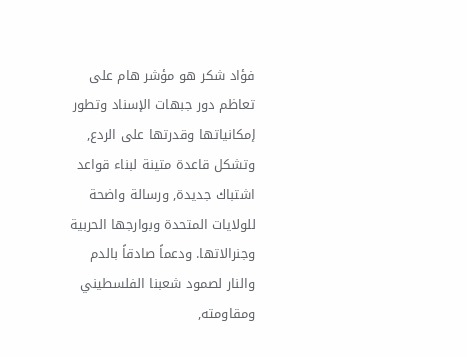فؤاد شكر هو مؤشر هام على تعاظم دور جبهات الإسناد وتطور إمكانياتها وقدرتها على الردع, وتشكل قاعدة متينة لبناء قواعد اشتباك جديدة, ورسالة واضحة للولايات المتحدة وبوارجها الحربية وجنرالاتها. ودعماً صادقاً بالدم والنار لصمود شعبنا الفلسطيني ومقاومته,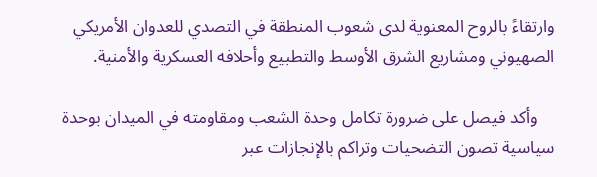وارتقاءً بالروح المعنوية لدى شعوب المنطقة في التصدي للعدوان الأمريكي الصهيوني ومشاريع الشرق الأوسط والتطبيع وأحلافه العسكرية والأمنية.

    وأكد فيصل على ضرورة تكامل وحدة الشعب ومقاومته في الميدان بوحدة سياسية تصون التضحيات وتراكم بالإنجازات عبر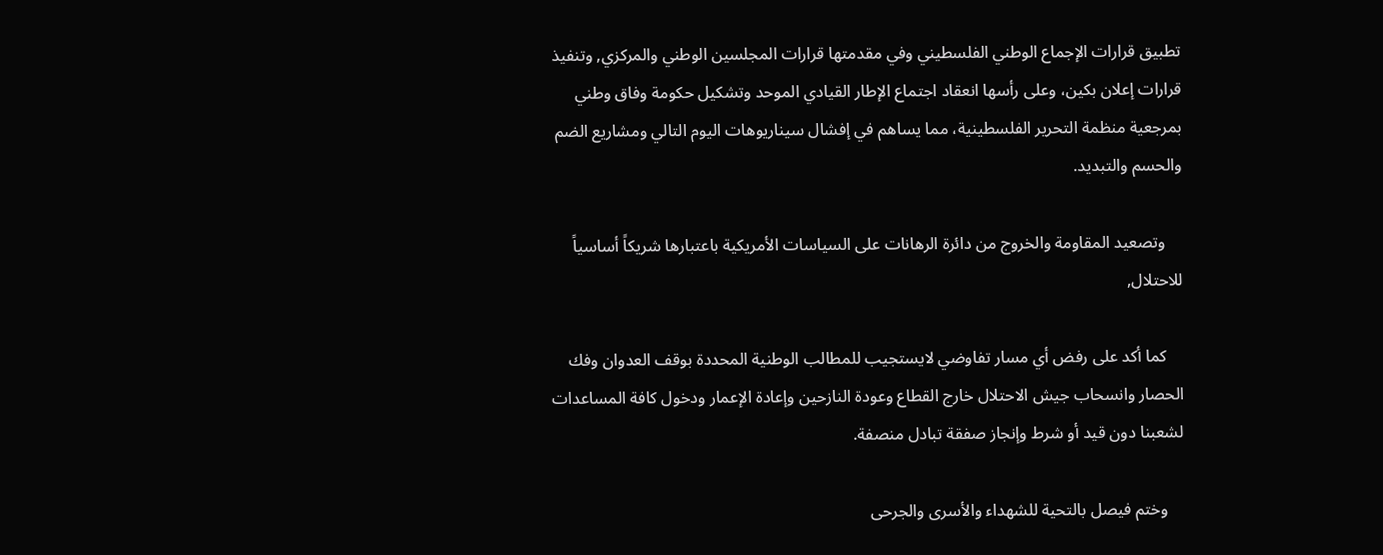تطبيق قرارات الإجماع الوطني الفلسطيني وفي مقدمتها قرارات المجلسين الوطني والمركزي, وتنفيذ قرارات إعلان بكين، وعلى رأسها انعقاد اجتماع الإطار القيادي الموحد وتشكيل حكومة وفاق وطني بمرجعية منظمة التحرير الفلسطينية، مما يساهم في إفشال سيناريوهات اليوم التالي ومشاريع الضم والحسم والتبديد.

    وتصعيد المقاومة والخروج من دائرة الرهانات على السياسات الأمريكية باعتبارها شريكاً أساسياً للاحتلال,

    كما أكد على رفض أي مسار تفاوضي لايستجيب للمطالب الوطنية المحددة بوقف العدوان وفك الحصار وانسحاب جيش الاحتلال خارج القطاع وعودة النازحين وإعادة الإعمار ودخول كافة المساعدات لشعبنا دون قيد أو شرط وإنجاز صفقة تبادل منصفة.

    وختم فيصل بالتحية للشهداء والأسرى والجرحى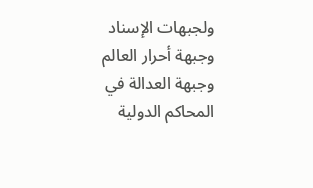ولجبهات الإسناد وجبهة أحرار العالم وجبهة العدالة في المحاكم الدولية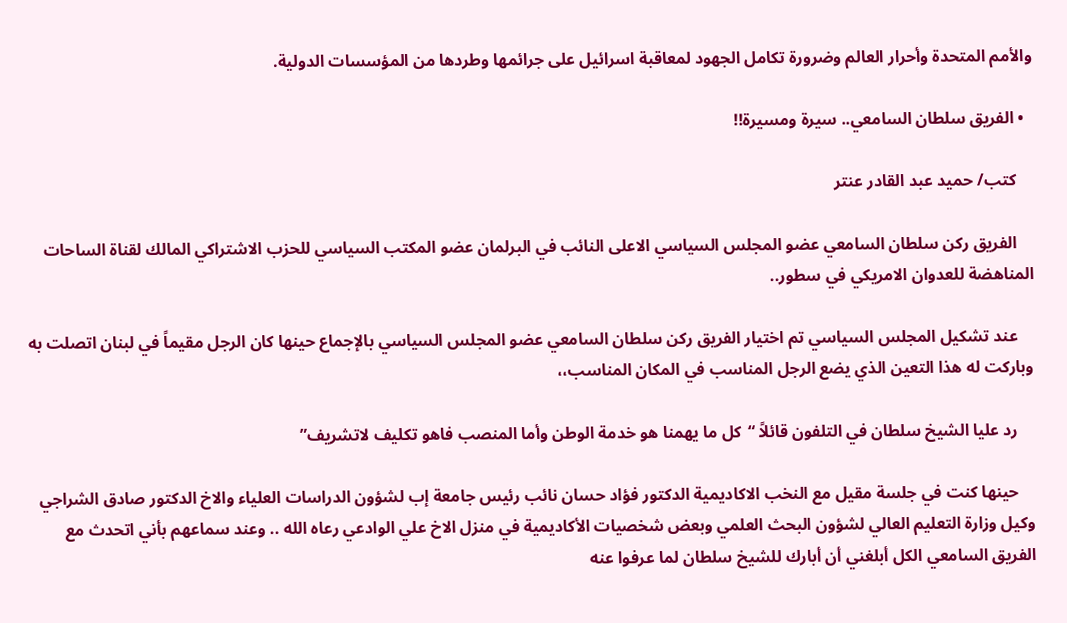والأمم المتحدة وأحرار العالم وضرورة تكامل الجهود لمعاقبة اسرائيل على جرائمها وطردها من المؤسسات الدولية.

  • الفريق سلطان السامعي.. سيرة ومسيرة!!

    كتب/ حميد عبد القادر عنتر

    الفريق ركن سلطان السامعي عضو المجلس السياسي الاعلى النائب في البرلمان عضو المكتب السياسي للحزب الاشتراكي المالك لقناة الساحات المناهضة للعدوان الامريكي في سطور..

    عند تشكيل المجلس السياسي تم اختيار الفريق ركن سلطان السامعي عضو المجلس السياسي بالإجماع حينها كان الرجل مقيماً في لبنان اتصلت به وباركت له هذا التعين الذي يضع الرجل المناسب في المكان المناسب،،

    رد عليا الشيخ سلطان في التلفون قائلاً “كل ما يهمنا هو خدمة الوطن وأما المنصب فاهو تكليف لاتشريف”

    حينها كنت في جلسة مقيل مع النخب الاكاديمية الدكتور فؤاد حسان نائب رئيس جامعة إب لشؤون الدراسات العلياء والاخ الدكتور صادق الشراجي وكيل وزارة التعليم العالي لشؤون البحث العلمي وبعض شخصيات الأكاديمية في منزل الاخ علي الوادعي رعاه الله .. وعند سماعهم بأني اتحدث مع الفريق السامعي الكل أبلغني أن أبارك للشيخ سلطان لما عرفوا عنه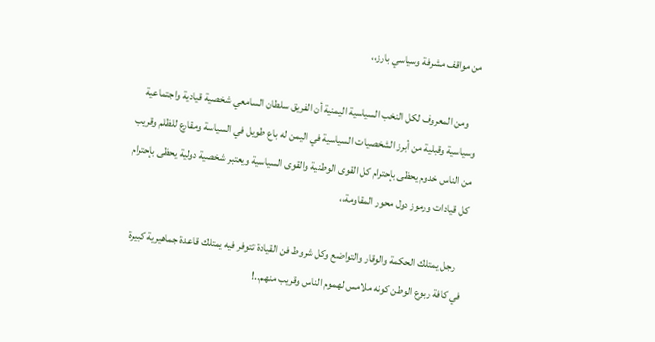من مواقف مشرفة وسياسي بارز،،

    ومن المعروف لكل النخب السياسية اليمنية أن الفريق سلطان السامعي شخصية قيادية واجتماعية وسياسية وقبلية من أبرز الشخصيات السياسية في اليمن له باع طويل في السياسة ومقارع للظلم وقريب من الناس خدوم يحظى بإحترام كل القوى الوطنية والقوى السياسية ويعتبر شخصية دولية يحظى بإحترام كل قيادات ورموز دول محور المقاومة،،

    رجل يمتلك الحكمة والوقار والتواضع وكل شروط فن القيادة تتوفر فيه يمتلك قاعدة جماهيرية كبيرة في كافة ربوع الوطن كونه ملامس لهموم الناس وقريب منهم..!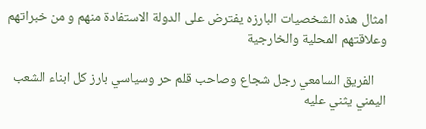امثال هذه الشخصيات البارزه يفترض على الدولة الاستفادة منهم و من خبراتهم وعلاقتهم المحلية والخارجية

    الفريق السامعي رجل شجاع وصاحب قلم حر وسياسي بارز كل ابناء الشعب اليمني يثني عليه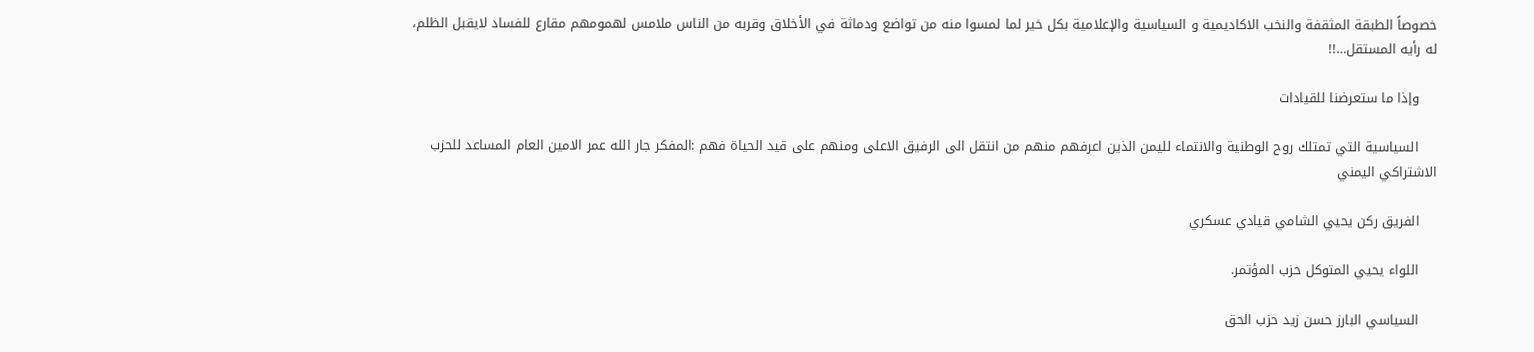خصوصاً الطبقة المثقفة والنخب الاكاديمية و السياسية والإعلامية بكل خير لما لمسوا منه من تواضع ودماثة في الأخلاق وقربه من الناس ملامس لهمومهم مقارع للفساد لايقبل الظلم، له رأيه المستقل…!!

    وإذا ما ستعرضنا للقيادات

    السياسية التي تمتلك روح الوطنية والانتماء لليمن الذين اعرفهم منهم من انتقل الى الرفيق الاعلى ومنهم على قيد الحياة فهم :المفكر جار الله عمر الامين العام المساعد للحزب الاشتراكي اليمني

    الفريق ركن يحيي الشامي قيادي عسكري

    اللواء يحيي المتوكل حزب المؤتمر.

    السياسي البارز حسن زيد حزب الحق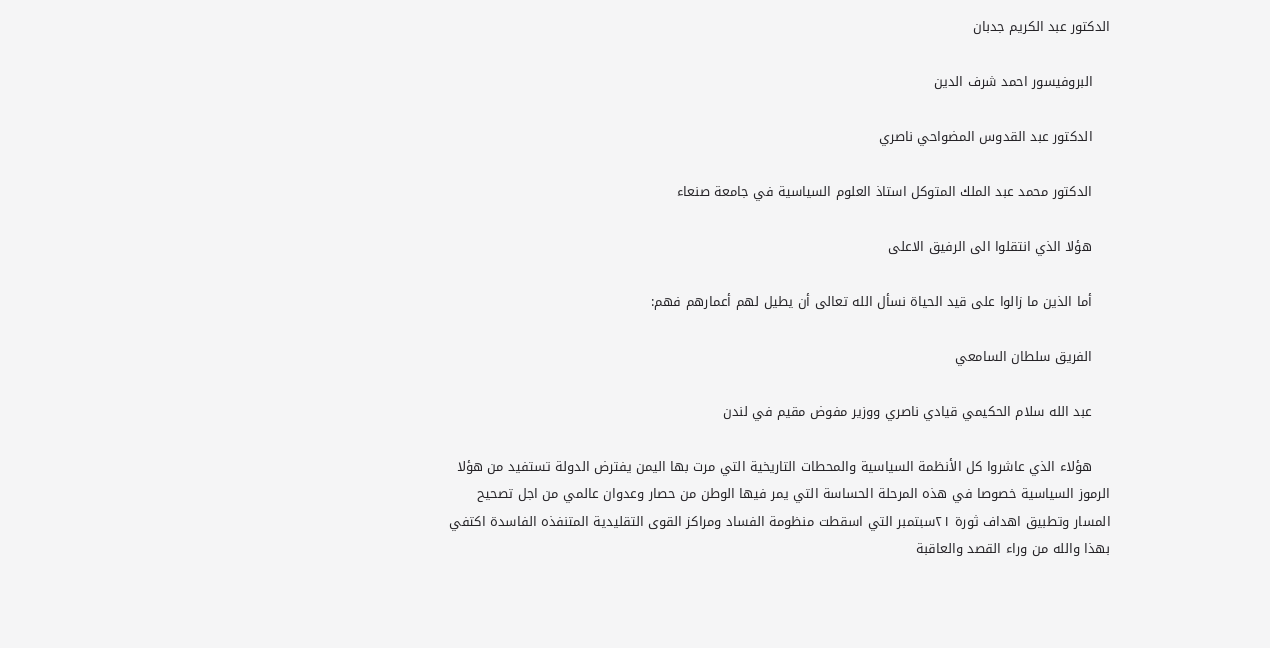الدكتور عبد الكريم جدبان

    البروفيسور احمد شرف الدين

    الدكتور عبد القدوس المضواحي ناصري

    الدكتور محمد عبد الملك المتوكل استاذ العلوم السياسية في جامعة صنعاء

    هؤلا الذي انتقلوا الى الرفيق الاعلى

    أما الذين ما زالوا على قيد الحياة نسأل الله تعالى أن يطيل لهم أعمارهم فهم:

    الفريق سلطان السامعي

    عبد الله سلام الحكيمي قيادي ناصري ووزير مفوض مقيم في لندن

    هؤلاء الذي عاشروا كل الأنظمة السياسية والمحطات التاريخية التي مرت بها اليمن يفترض الدولة تستفيد من هؤلا الرموز السياسية خصوصا في هذه المرحلة الحساسة التي يمر فيها الوطن من حصار وعدوان عالمي من اجل تصحيح المسار وتطبيق اهداف ثورة ٢١سبتمبر التي اسقطت منظومة الفساد ومراكز القوى التقليدية المتنفذه الفاسدة اكتفي بهذا والله من وراء القصد والعاقبة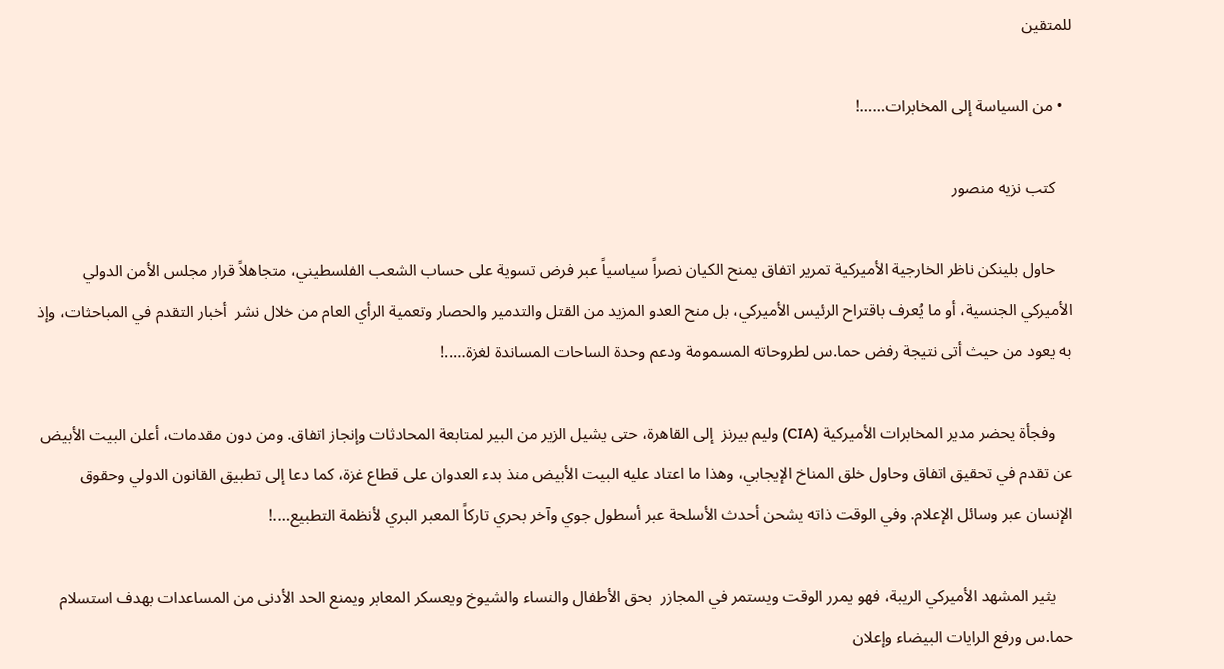للمتقين

  • من السياسة إلى المخابرات……!

    كتب نزيه منصور

    حاول بلينكن ناظر الخارجية الأميركية تمرير اتفاق يمنح الكيان نصراً سياسياً عبر فرض تسوية على حساب الشعب الفلسطيني، متجاهلاً قرار مجلس الأمن الدولي الأميركي الجنسية، أو ما يُعرف باقتراح الرئيس الأميركي، بل منح العدو المزيد من القتل والتدمير والحصار وتعمية الرأي العام من خلال نشر  أخبار التقدم في المباحثات، وإذ به يعود من حيث أتى نتيجة رفض حما.س لطروحاته المسمومة ودعم وحدة الساحات المساندة لغزة…..!

    وفجأة يحضر مدير المخابرات الأميركية (CIA) وليم بيرنز  إلى القاهرة، حتى يشيل الزير من البير لمتابعة المحادثات وإنجاز اتفاق. ومن دون مقدمات، أعلن البيت الأبيض عن تقدم في تحقيق اتفاق وحاول خلق المناخ الإيجابي، وهذا ما اعتاد عليه البيت الأبيض منذ بدء العدوان على قطاع غزة، كما دعا إلى تطبيق القانون الدولي وحقوق الإنسان عبر وسائل الإعلام. وفي الوقت ذاته يشحن أحدث الأسلحة عبر أسطول جوي وآخر بحري تاركاً المعبر البري لأنظمة التطبيع….!

    يثير المشهد الأميركي الريبة، فهو يمرر الوقت ويستمر في المجازر  بحق الأطفال والنساء والشيوخ ويعسكر المعابر ويمنع الحد الأدنى من المساعدات بهدف استسلام حما.س ورفع الرايات البيضاء وإعلان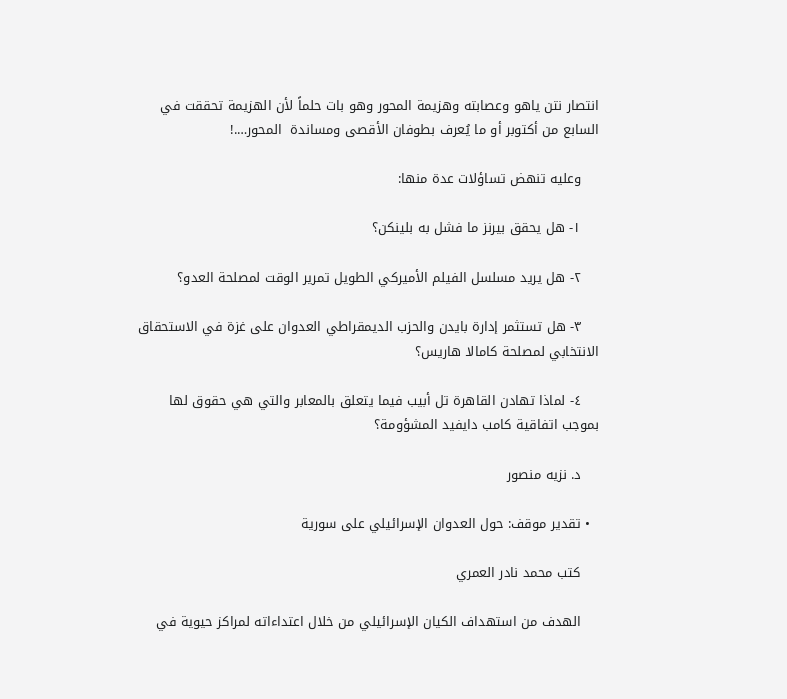انتصار نتن ياهو وعصابته وهزيمة المحور وهو بات حلماً لأن الهزيمة تحققت في السابع من أكتوبر أو ما يُعرف بطوفان الأقصى ومساندة  المحور….!

    وعليه تنهض تساؤلات عدة منها:

    ١- هل يحقق بيرنز ما فشل به بلينكن؟

    ٢- هل يريد مسلسل الفيلم الأميركي الطويل تمرير الوقت لمصلحة العدو؟

    ٣- هل تستثمر إدارة بايدن والحزب الديمقراطي العدوان على غزة في الاستحقاق الانتخابي لمصلحة كامالا هاريس؟

    ٤- لماذا تهادن القاهرة تل أبيب فيما يتعلق بالمعابر والتي هي حقوق لها بموجب اتفاقية كامب دايفيد المشؤومة؟

    د. نزيه منصور

  • تقدير موقف: حول العدوان الإسرائيلي على سورية

    كتب محمد نادر العمري

    الهدف من استهداف الكيان الإسرائيلي من خلال اعتداءاته لمراكز حيوية في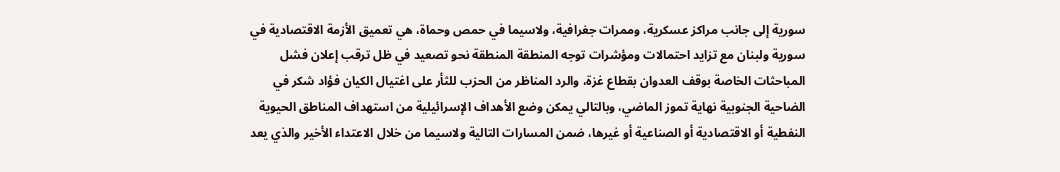سورية إلى جانب مراكز عسكرية، وممرات جغرافية، ولاسيما في حمص وحماة، هي تعميق الأزمة الاقتصادية في سورية ولبنان مع تزايد احتمالات ومؤشرات توجه المنطقة المنطقة نحو تصعيد في ظل ترقب إعلان فشل المباحثات الخاصة بوقف العدوان بقطاع غزة، والرد المناظر من الحزب للثأر على اغتيال الكيان فؤاد شكر في الضاحية الجنوبية نهاية تموز الماضي، وبالتالي يمكن وضع الأهداف الإسرائيلية من استهداف المناطق الحيوية النفطية أو الاقتصادية أو الصناعية أو غيرها، ضمن المسارات التالية ولاسيما من خلال الاعتداء الأخير والذي يعد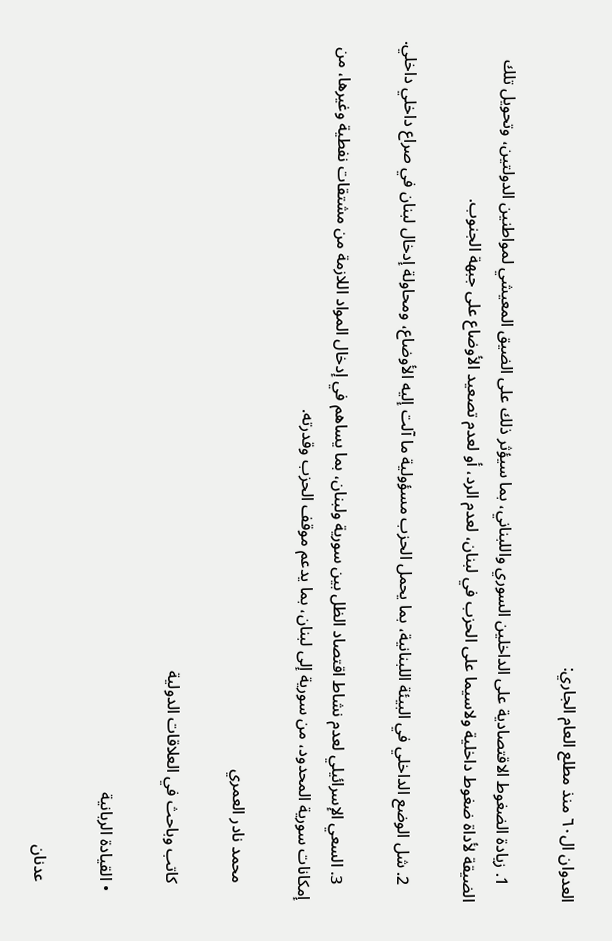العدوان ال٦٠ منذ مطلع العام الجاري:

    1. زيادة الضغوط الاقتصادية على الداخلين السوري واللبناني، بما سيؤثر ذلك على الضيق المعيشي لمواطنين الدولتين، وتحويل تلك الضيقة لأداة ضغوط داخلية ولاسيما على الحزب في لبنان، لعدم الرد، أو لعدم تصعيد الأوضاع على جبهة الجنوب.

    2. شل الوضع الداخلي في البيئة اللبنانية، بما يحمل الحزب مسؤولية ما آلت إليه الأوضاع، ومحاولة إدخال لبنان في صراع داخلي داخلي.

    3. السعي الإسرائيلي لعدم نشاط اقتصاد الظل بين سورية ولبنان، بما يساهم في إدخال المواد اللازمة من مشتقات نفطية وغيرها، من إمكانات سورية المحدود، من سورية إلى لبنان، بما يدعم موقف الحزب وقدرته.

    محمد نادر العمري

    كاتب وباحث في العلاقات الدولية

  • القيادة الربانية

    عدنان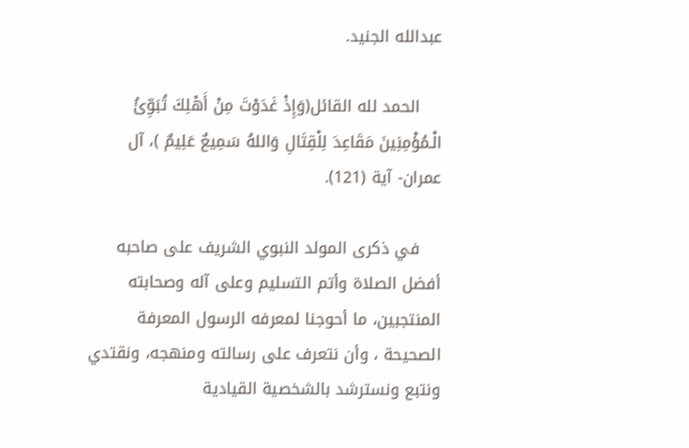عبدالله الجنيد.

    الحمد لله القائل(وَإِذْ غَدَوْتَ مِنْ أَهْلِكَ تُبَوِّئُ الْـمُؤْمِنِينَ مَقَاعِدَ لِلْقِتَالِ وَاللهُ سَمِيعٌ عَلِيمٌ )، آل عمران- آية (121).

    في ذكرى المولد النبوي الشريف على صاحبه أفضل الصلاة وأتم التسليم وعلى آله وصحابته المنتجبين، ما أحوجنا لمعرفه الرسول المعرفة الصحيحة ، وأن نتعرف على رسالته ومنهجه، ونقتدي ونتبع ونسترشد بالشخصية القيادية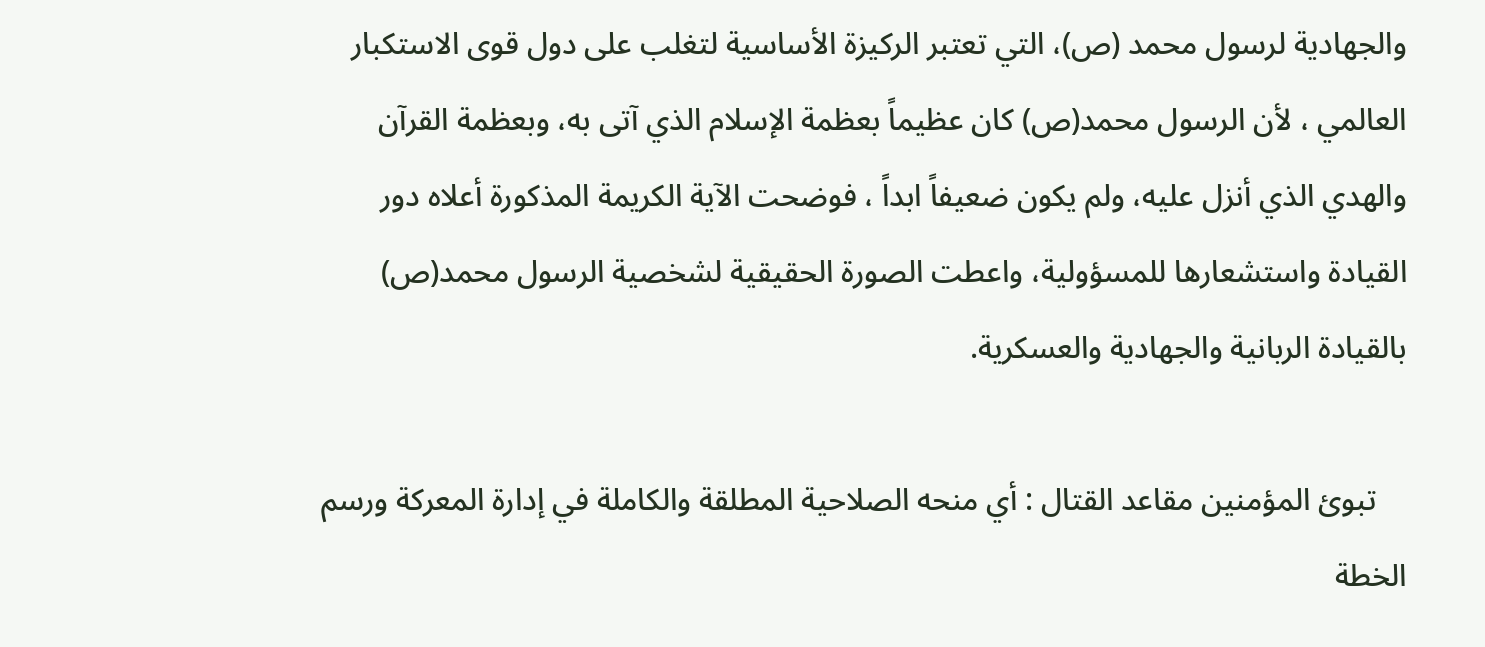والجهادية لرسول محمد (ص)، التي تعتبر الركيزة الأساسية لتغلب على دول قوى الاستكبار العالمي ، لأن الرسول محمد(ص) كان عظيماً بعظمة الإسلام الذي آتى به، وبعظمة القرآن والهدي الذي أنزل عليه، ولم يكون ضعيفاً ابداً ، فوضحت الآية الكريمة المذكورة أعلاه دور القيادة واستشعارها للمسؤولية، واعطت الصورة الحقيقية لشخصية الرسول محمد(ص) بالقيادة الربانية والجهادية والعسكرية.

    تبوئ المؤمنين مقاعد القتال : أي منحه الصلاحية المطلقة والكاملة في إدارة المعركة ورسم الخطة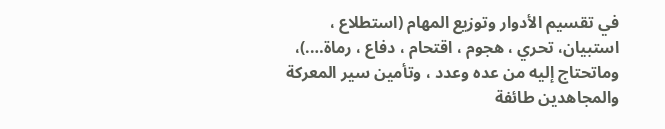في تقسيم الأدوار وتوزيع المهام (استطلاع ، استبيان، تحري ، هجوم ، اقتحام ، دفاع ، رماة….)، وماتحتاج إليه من عده وعدد ، وتأمين سير المعركة والمجاهدين طائفة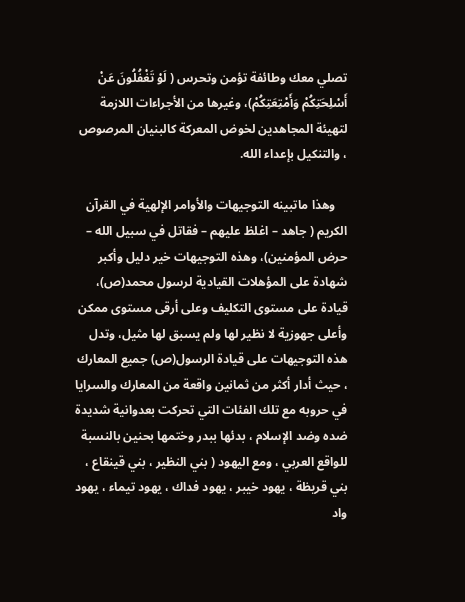تصلي معك وطائفة تؤمن وتحرس ( لَوْ تَغْفُلُونَ عَنْ أَسْلِحَتِكُمْ وَأَمْتِعَتِكُمْ)، وغيرها من الأجراءات اللازمة لتهيئة المجاهدين لخوض المعركة كالبنيان المرصوص ، والتنكيل بإعداء الله.

    وهذا ماتبينه التوجيهات والأوامر الإلهية في القرآن الكريم ( جاهد – اغلظ عليهم – فقاتل في سبيل الله – حرض المؤمنين)، وهذه التوجيهات خير دليل وأكبر شهادة على المؤهلات القيادية لرسول محمد(ص)، قيادة على مستوى التكليف وعلى أرقى مستوى ممكن وأعلى جهوزية لا نظير لها ولم يسبق لها مثيل، وتدل هذه التوجيهات على قيادة الرسول(ص) جميع المعارك ، حيث أدار أكثر من ثمانين واقعة من المعارك والسرايا في حروبه مع تلك الفئات التي تحركت بعدوانية شديدة ضده وضد الإسلام ، بدئها ببدر وختمها بحنين بالنسبة للواقع العربي ، ومع اليهود ( بني النظير ، بني قينقاع ، بني قريظة ، يهود خيبر ، يهود فداك ، يهود تيماء ، يهود واد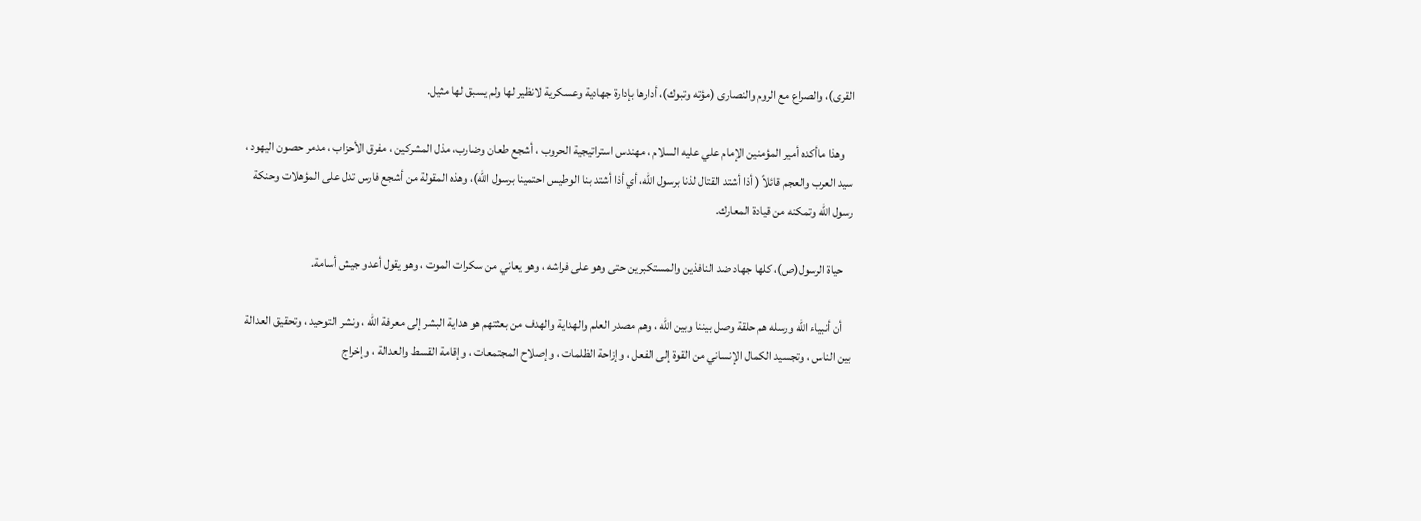القرى)، والصراع مع الروم والنصارى (مؤته وتبوك)، أدارها بإدارة جهادية وعسكرية لانظير لها ولم يسبق لها مثيل.

    وهذا ماأكده أمير المؤمنين الإمام علي عليه السلام ، مهندس استراتيجية الحروب ، أشجع طعان وضارب، مذل المشركين ، مفرق الأحزاب ، مدمر حصون اليهود ، سيد العرب والعجم قائلاً ( أذا أشتد القتال لذنا برسول الله، أي أذا أشتد بنا الوطيس احتمينا برسول الله)، وهذه المقولة من أشجع فارس تدل على المؤهلات وحنكة رسول الله وتمكنه من قيادة المعارك.

    حياة الرسول(ص)، كلها جهاد ضد النافذين والمستكبرين حتى وهو على فراشه ، وهو يعاني من سكرات الموت ، وهو يقول أعدو جيش أسامة.

    أن أنبياء الله ورسله هم حلقة وصل بيننا وبين الله ، وهم مصدر العلم والهداية والهدف من بعثتهم هو هداية البشر إلى معرفة الله ، ونشر التوحيد ، وتحقيق العدالة بين الناس ، وتجسيد الكمال الإنساني من القوة إلى الفعل ، وإزاحة الظلمات ، وإصلاح المجتمعات ، وإقامة القسط والعدالة ، وإخراج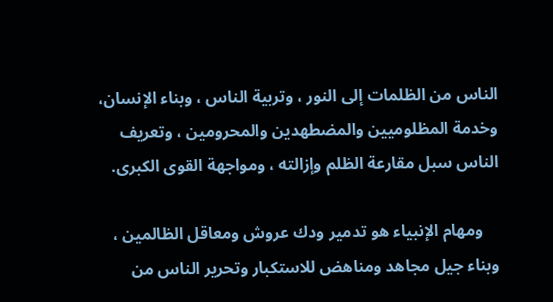الناس من الظلمات إلى النور ، وتربية الناس ، وبناء الإنسان، وخدمة المظلوميين والمضطهدين والمحرومين ، وتعريف الناس سبل مقارعة الظلم وإزالته ، ومواجهة القوى الكبرى.

    ومهام الإنبياء هو تدمير ودك عروش ومعاقل الظالمين ، وبناء جيل مجاهد ومناهض للاستكبار وتحرير الناس من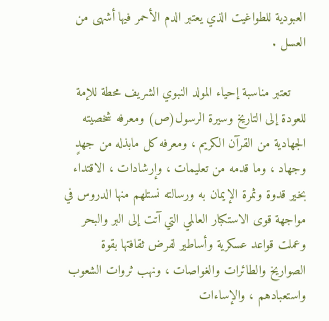العبودية للطواغيت الذي يعتبر الدم الأحمر فيها أشهى من العسل .

    تعتبر مناسبة إحياء المولد النبوي الشريف محطة للإمة للعودة إلى التاريخ وسيرة الرسول(ص) ومعرفه شخصيته الجهادية من القرآن الكريم ، ومعرفه كل مابذله من جهدٍ وجهاد ، وما قدمه من تعليمات ، وإرشادات ، الاقتداء بخير قدوة وثمرة الإيمان به ورسالته نستلهم منها الدروس في مواجهة قوى الاستكبار العالمي التي آتت إلى البر والبحر وعملت قواعد عسكرية وأساطير لفرض ثقافتها بقوة الصواريخ والطائرات والغواصات ، ونهب ثروات الشعوب واستعبادهم ، والإساءات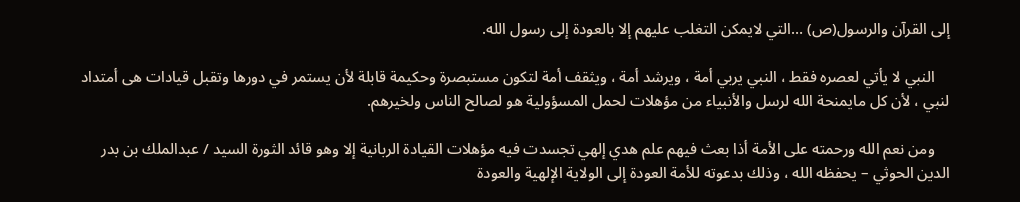إلى القرآن والرسول(ص) …التي لايمكن التغلب عليهم إلا بالعودة إلى رسول الله.

    النبي لا يأتي لعصره فقط ، النبي يربي أمة ، ويرشد أمة ، ويثقف أمة لتكون مستبصرة وحكيمة قابلة لأن يستمر في دورها وتقبل قيادات هى أمتداد لنبي ، لأن كل مايمنحة الله لرسل والأنبياء من مؤهلات لحمل المسؤولية هو لصالح الناس ولخيرهم.

    ومن نعم الله ورحمته على الأمة أذا بعث فيهم علم هدي إلهي تجسدت فيه مؤهلات القيادة الربانية إلا وهو قائد الثورة السيد / عبدالملك بن بدر الدين الحوثي – يحفظه الله ، وذلك بدعوته للأمة العودة إلى الولاية الإلهية والعودة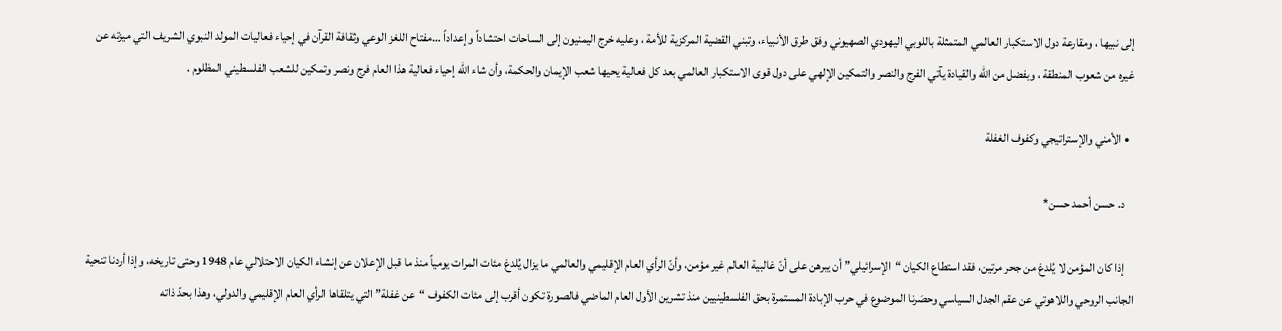إلى نبيها ، ومقارعة دول الاستكبار العالمي المتمثلة باللوبي اليهودي الصهيوني وفق طرق الأنبياء، وتبني القضية المركزية للأمة ، وعليه خرج اليمنيون إلى الساحات احتشاداً وإعداداً …مفتاح اللغز الوعي وثقافة القرآن في إحياء فعاليات المولد النبوي الشريف التي ميزته عن غيره من شعوب المنطقة ، وبفضل من الله والقيادة يآتي الفرج والنصر والتمكين الإلهي على دول قوى الاستكبار العالمي بعد كل فعالية يحيها شعب الإيمان والحكمة، وأن شاء الله إحياء فعالية هذا العام فرج ونصر وتمكين للشعب الفلسطيني المظلوم .

  • الأمني والإستراتيجي وكفوف الغفلة

    د. حسن أحمد حسن*

    إذا كان المؤمن لا يُلدغ من جحر مرتين، فقد استطاع الكيان “الإسرائيلي” أن يبرهن على أنّ غالبية العالم غير مؤمن، وأنّ الرأي العام الإقليمي والعالمي ما يزال يُلدغ مئات المرات يومياً منذ ما قبل الإعلان عن إنشاء الكيان الاحتلالي عام 1948 وحتى تاريخه، وإذا أردنا تنحية الجانب الروحي واللاهوتي عن عقم الجدل السياسي وحصَرنا الموضوع في حرب الإبادة المستمرة بحق الفلسطينيين منذ تشرين الأول العام الماضي فالصورة تكون أقرب إلى مئات الكفوف “عن غفلة” التي يتلقاها الرأي العام الإقليمي والدولي، وهذا بحدّ ذاته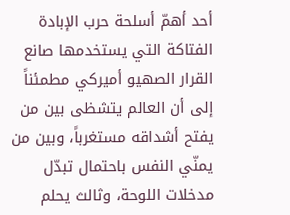أحد أهمّ أسلحة حرب الإبادة الفتاكة التي يستخدمها صانع القرار الصهيو أميركي مطمئناً إلى أن العالم يتشظى بين من يفتح أشداقه مستغرباً، وبين من يمنّي النفس باحتمال تبدّل مدخلات اللوحة، وثالث يحلم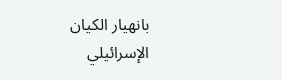بانهيار الكيان الإسرائيلي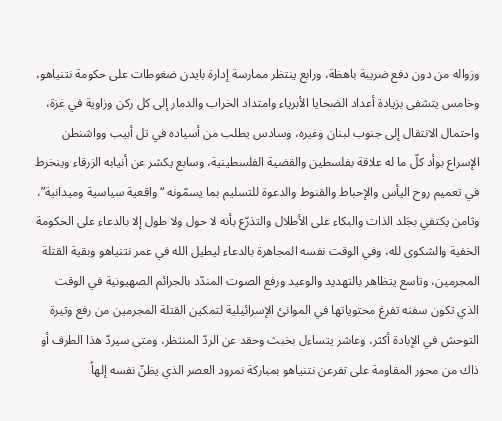وزواله من دون دفع ضريبة باهظة، ورابع ينتظر ممارسة إدارة بايدن ضغوطات على حكومة نتنياهو، وخامس يتشفى بزيادة أعداد الضحايا الأبرياء وامتداد الخراب والدمار إلى كل ركن وزاوية في غزة، واحتمال الانتقال إلى جنوب لبنان وغيره، وسادس يطلب من أسياده في تل أبيب وواشنطن الإسراع بوأد كلّ ما له علاقة بفلسطين والقضية الفلسطينية، وسابع يكشر عن أنيابه الزرقاء وينخرط في تعميم روح اليأس والإحباط والقنوط والدعوة للتسليم بما يسمّونه “واقعية سياسية وميدانية”، وثامن يكتفي بجَلد الذات والبكاء على الأطلال والتذرّع بأنه لا حول ولا طول إلا بالدعاء على الحكومة الخفية والشكوى لله، وفي الوقت نفسه المجاهرة بالدعاء ليطيل الله في عمر نتنياهو وبقية القتلة المجرمين، وتاسع يتظاهر بالتهديد والوعيد ورفع الصوت المندّد بالجرائم الصهيونية في الوقت الذي تكون سفنه تفرغ محتوياتها في الموانئ الإسرائيلية لتمكين القتلة المجرمين من رفع وتيرة التوحش في الإبادة أكثر، وعاشر يتساءل بخبث وحقد عن الردّ المنتظر، ومتى سيردّ هذا الطرف أو ذاك من محور المقاومة على تفرعن نتنياهو بمباركة نمرود العصر الذي يظنّ نفسه إلهاً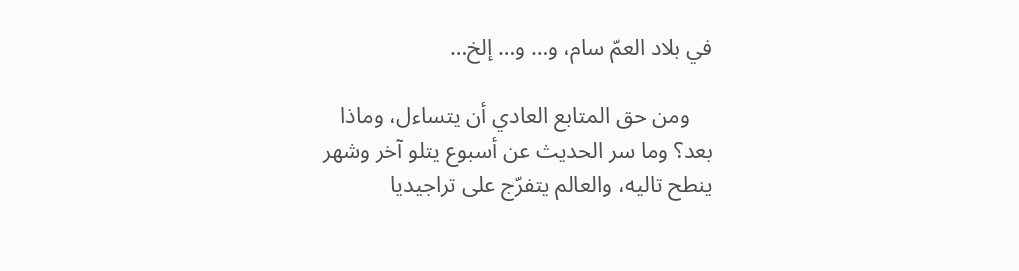في بلاد العمّ سام، و… و… إلخ…

    ومن حق المتابع العادي أن يتساءل، وماذا بعد؟ وما سر الحديث عن أسبوع يتلو آخر وشهر ينطح تاليه، والعالم يتفرّج على تراجيديا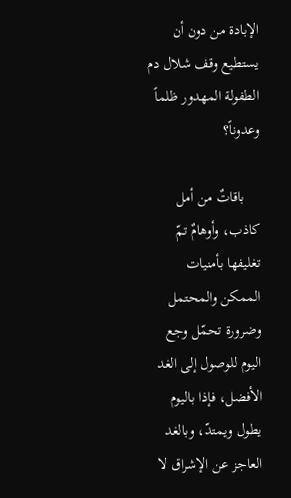الإبادة من دون أن يستطيع وقف شلال دم الطفولة المهدور ظلماً وعدوناً؟

    باقاتٌ من أمل كاذب، وأوهامٌ تمّ تغليفها بأمنيات الممكن والمحتمل وضرورة تحمّل وجع اليوم للوصول إلى الغد الأفضل، فإذا باليوم يطول ويمتدّ، وبالغد العاجز عن الإشراق لا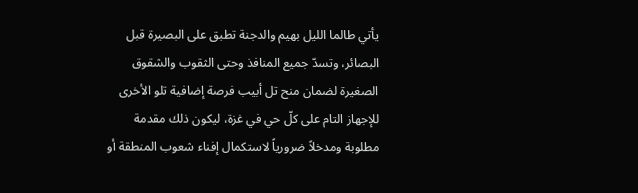يأتي طالما الليل بهيم والدجنة تطبق على البصيرة قبل البصائر، وتسدّ جميع المنافذ وحتى الثقوب والشقوق الصغيرة لضمان منح تل أبيب فرصة إضافية تلو الأخرى للإجهاز التام على كلّ حي في غزة، ليكون ذلك مقدمة مطلوبة ومدخلاً ضرورياً لاستكمال إفناء شعوب المنطقة أو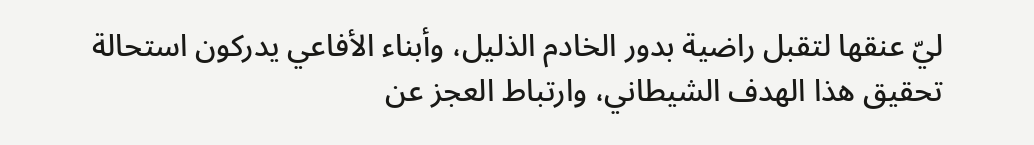ليّ عنقها لتقبل راضية بدور الخادم الذليل، وأبناء الأفاعي يدركون استحالة تحقيق هذا الهدف الشيطاني، وارتباط العجز عن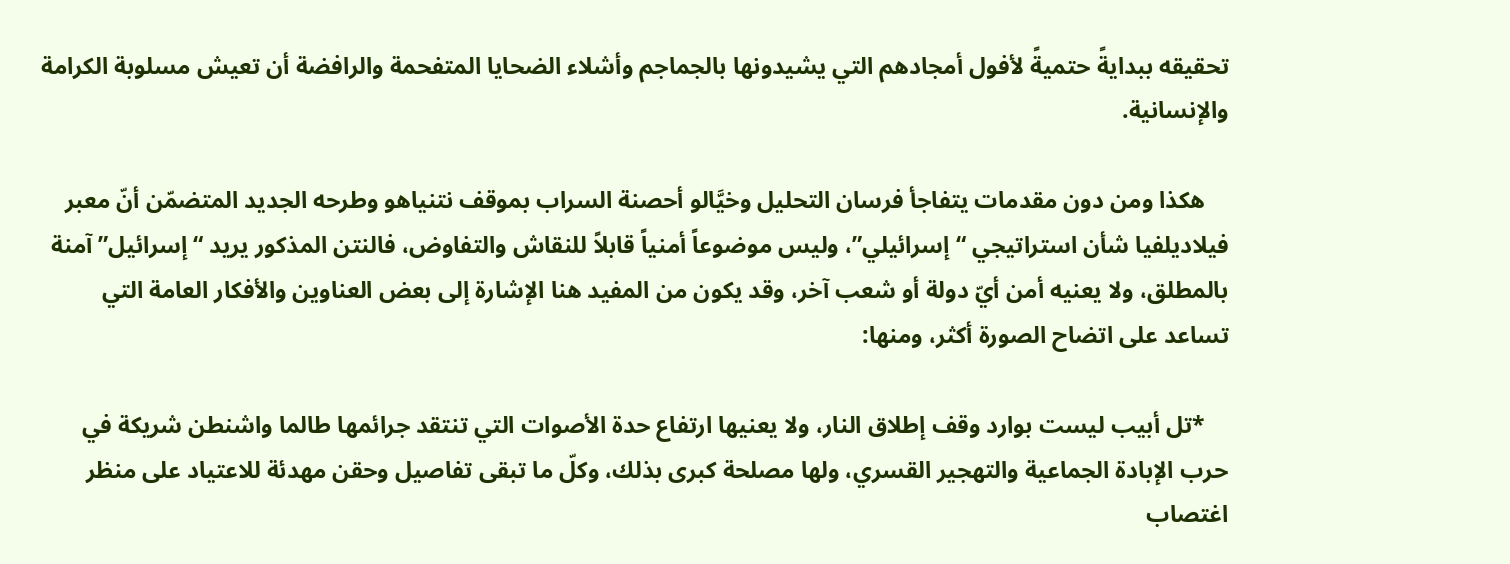تحقيقه ببدايةً حتميةً لأفول أمجادهم التي يشيدونها بالجماجم وأشلاء الضحايا المتفحمة والرافضة أن تعيش مسلوبة الكرامة والإنسانية.

    هكذا ومن دون مقدمات يتفاجأ فرسان التحليل وخيَّالو أحصنة السراب بموقف نتنياهو وطرحه الجديد المتضمّن أنّ معبر فيلاديلفيا شأن استراتيجي “إسرائيلي”، وليس موضوعاً أمنياً قابلاً للنقاش والتفاوض، فالنتن المذكور يريد “إسرائيل” آمنة بالمطلق، ولا يعنيه أمن أيّ دولة أو شعب آخر، وقد يكون من المفيد هنا الإشارة إلى بعض العناوين والأفكار العامة التي تساعد على اتضاح الصورة أكثر، ومنها:

    *تل أبيب ليست بوارد وقف إطلاق النار، ولا يعنيها ارتفاع حدة الأصوات التي تنتقد جرائمها طالما واشنطن شريكة في حرب الإبادة الجماعية والتهجير القسري، ولها مصلحة كبرى بذلك، وكلّ ما تبقى تفاصيل وحقن مهدئة للاعتياد على منظر اغتصاب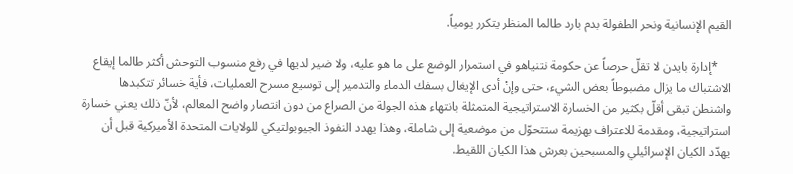القيم الإنسانية ونحر الطفولة بدم بارد طالما المنظر يتكرر يومياً.

    *إدارة بايدن لا تقلّ حرصاً عن حكومة نتنياهو في استمرار الوضع على ما هو عليه، ولا ضير لديها في رفع منسوب التوحش أكثر طالما إيقاع الاشتباك ما يزال مضبوطاً بعض الشيء، حتى وإنْ أدى الإيغال بسفك الدماء والتدمير إلى توسيع مسرح العمليات، فأية خسائر تتكبدها واشنطن تبقى أقلّ بكثير من الخسارة الاستراتيجية المتمثلة بانتهاء هذه الجولة من الصراع من دون انتصار واضح المعالم، لأنّ ذلك يعني خسارة استراتيجية، ومقدمة للاعتراف بهزيمة ستتحوّل من موضعية إلى شاملة، وهذا يهدد النفوذ الجيوبولتيكي للولايات المتحدة الأميركية قبل أن يهدّد الكيان الإسرائيلي والمسبحين بعرش هذا الكيان اللقيط.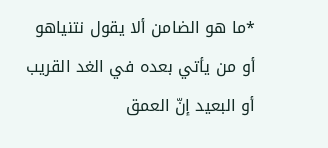*ما هو الضامن ألا يقول نتنياهو أو من يأتي بعده في الغد القريب أو البعيد إنّ العمق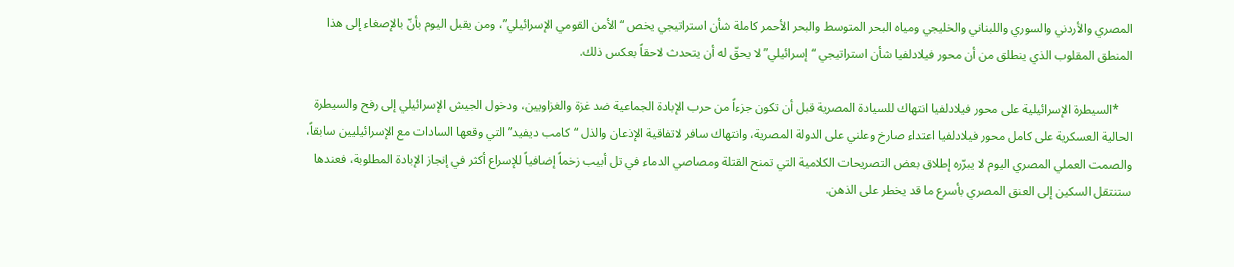المصري والأردني والسوري واللبناني والخليجي ومياه البحر المتوسط والبحر الأحمر كاملة شأن استراتيجي يخص “الأمن القومي الإسرائيلي”، ومن يقبل اليوم بأنّ بالإصغاء إلى هذا المنطق المقلوب الذي ينطلق من أن محور فيلادلفيا شأن استراتيجي “إسرائيلي” لا يحقّ له أن يتحدث لاحقاً بعكس ذلك.

    *السيطرة الإسرائيلية على محور فيلادلفيا انتهاك للسيادة المصرية قبل أن تكون جزءاً من حرب الإبادة الجماعية ضد غزة والغزاويين، ودخول الجيش الإسرائيلي إلى رفح والسيطرة الحالية العسكرية على كامل محور فيلادلفيا اعتداء صارخ وعلني على الدولة المصرية، وانتهاك سافر لاتفاقية الإذعان والذل “كامب ديفيد” التي وقعها السادات مع الإسرائيليين سابقاً، والصمت العملي المصري اليوم لا يبرّره إطلاق بعض التصريحات الكلامية التي تمنح القتلة ومصاصي الدماء في تل أبيب زخماً إضافياً للإسراع أكثر في إنجاز الإبادة المطلوبة، فعندها ستنتقل السكين إلى العنق المصري بأسرع ما قد يخطر على الذهن.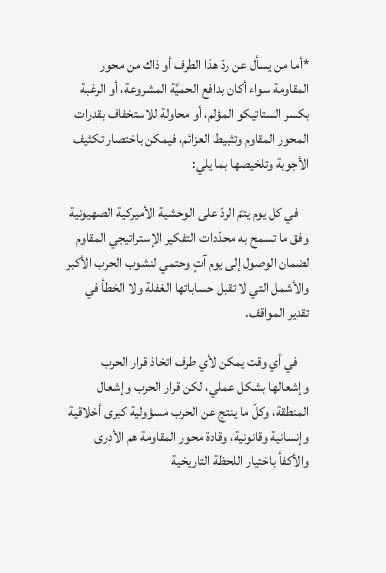*أما من يسأل عن ردّ هذا الطرف أو ذاك من محور المقاومة سواء أكان بدافع الحميَّة المشروعة، أو الرغبة بكسر الستاتيكو المؤلم، أو محاولة للاستخفاف بقدرات المحور المقاوم وتثبيط العزائم، فيمكن باختصار تكثيف الأجوبة وتلخيصها بما يلي:

    في كل يوم يتمّ الردّ على الوحشية الأميركية الصهيونية وفق ما تسمح به محدّدات التفكير الإستراتيجي المقاوم لضمان الوصول إلى يوم آتٍ وحتمي لنشوب الحرب الأكبر والأشمل التي لا تقبل حساباتها الغفلة ولا الخطأ في تقدير المواقف.

    في أي وقت يمكن لأي طرف اتخاذ قرار الحرب وإشعالها بشكل عملي، لكن قرار الحرب وإشعال المنطقة، وكلّ ما ينتج عن الحرب مسؤولية كبرى أخلاقية وإنسانية وقانونية، وقادة محور المقاومة هم الأدرى والأكفأ باختيار اللحظة التاريخية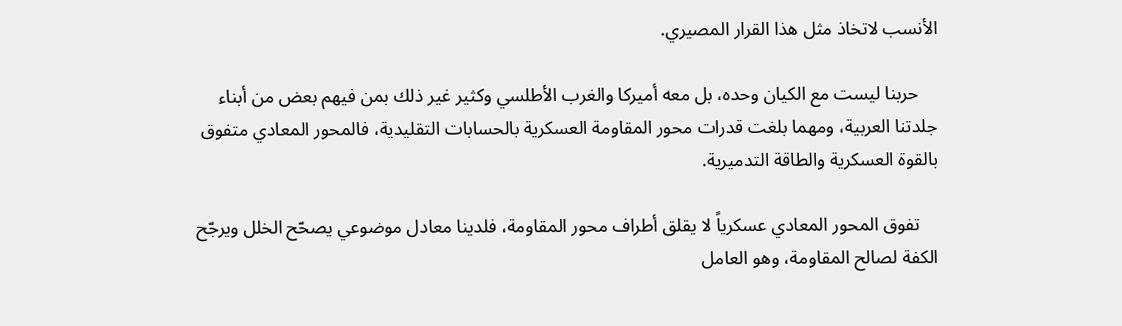الأنسب لاتخاذ مثل هذا القرار المصيري.

    حربنا ليست مع الكيان وحده، بل معه أميركا والغرب الأطلسي وكثير غير ذلك بمن فيهم بعض من أبناء جلدتنا العربية، ومهما بلغت قدرات محور المقاومة العسكرية بالحسابات التقليدية، فالمحور المعادي متفوق بالقوة العسكرية والطاقة التدميرية.

    تفوق المحور المعادي عسكرياً لا يقلق أطراف محور المقاومة، فلدينا معادل موضوعي يصحّح الخلل ويرجّح الكفة لصالح المقاومة، وهو العامل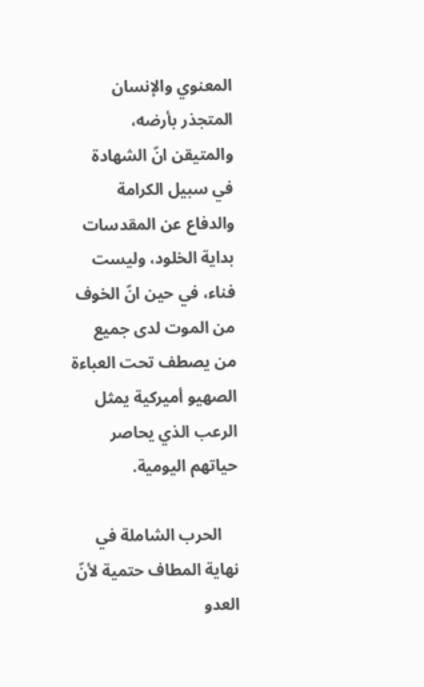المعنوي والإنسان المتجذر بأرضه، والمتيقن انّ الشهادة في سبيل الكرامة والدفاع عن المقدسات بداية الخلود، وليست فناء، في حين انّ الخوف من الموت لدى جميع من يصطف تحت العباءة الصهيو أميركية يمثل الرعب الذي يحاصر حياتهم اليومية.

    الحرب الشاملة في نهاية المطاف حتمية لأنّ العدو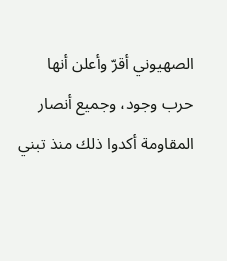الصهيوني أقرّ وأعلن أنها حرب وجود، وجميع أنصار المقاومة أكدوا ذلك منذ تبني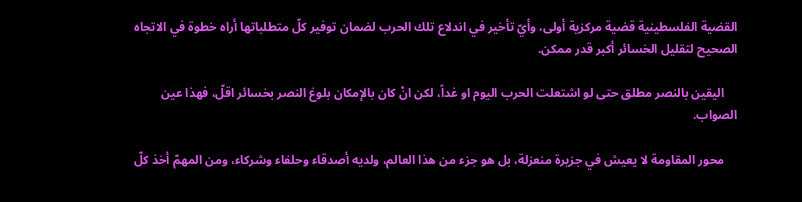القضية الفلسطينية قضية مركزية أولى، وأيّ تأخير في اندلاع تلك الحرب لضمان توفير كلّ متطلباتها أراه خطوة في الاتجاه الصحيح لتقليل الخسائر أكبر قدر ممكن.

    اليقين بالنصر مطلق حتى لو اشتعلت الحرب اليوم او غداً، لكن انْ كان بالإمكان بلوغ النصر بخسائر اقلّ، فهذا عين الصواب.

    محور المقاومة لا يعيش في جزيرة منعزلة، بل هو جزء من هذا العالم، ولديه أصدقاء وحلفاء وشركاء، ومن المهمّ أخذ كلّ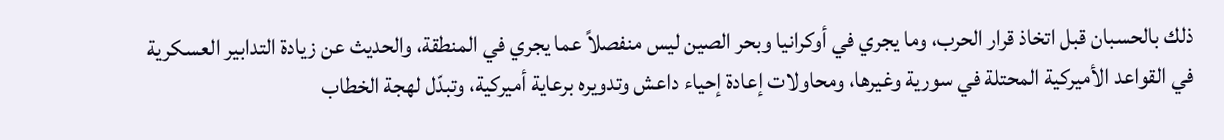ذلك بالحسبان قبل اتخاذ قرار الحرب، وما يجري في أوكرانيا وبحر الصين ليس منفصلاً عما يجري في المنطقة، والحديث عن زيادة التدابير العسكرية في القواعد الأميركية المحتلة في سورية وغيرها، ومحاولات إعادة إحياء داعش وتدويره برعاية أميركية، وتبدّل لهجة الخطاب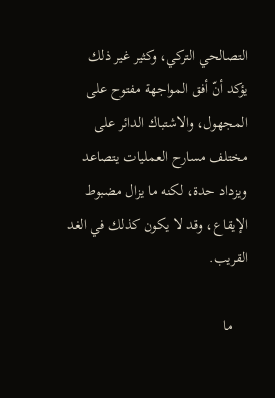التصالحي التركي، وكثير غير ذلك يؤكد أنّ أفق المواجهة مفتوح على المجهول، والاشتباك الدائر على مختلف مسارح العمليات يتصاعد ويزداد حدة، لكنه ما يزال مضبوط الإيقاع، وقد لا يكون كذلك في الغد القريب.

    ما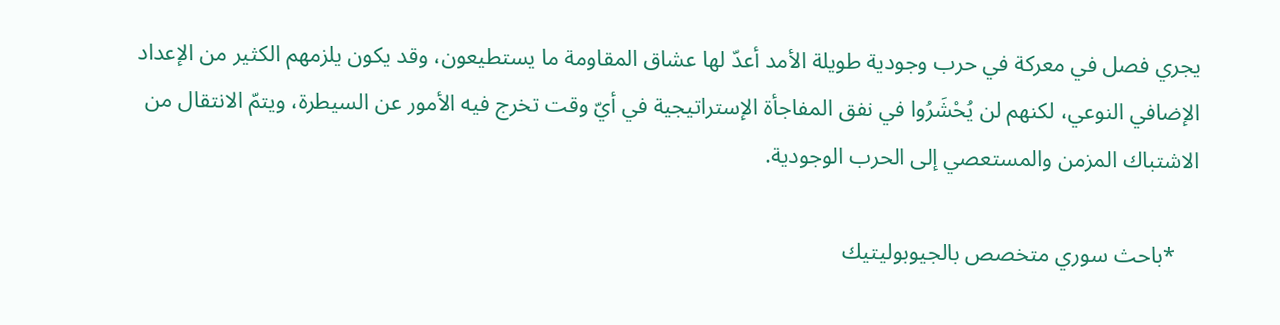يجري فصل في معركة في حرب وجودية طويلة الأمد أعدّ لها عشاق المقاومة ما يستطيعون، وقد يكون يلزمهم الكثير من الإعداد الإضافي النوعي، لكنهم لن يُحْشَرُوا في نفق المفاجأة الإستراتيجية في أيّ وقت تخرج فيه الأمور عن السيطرة، ويتمّ الانتقال من الاشتباك المزمن والمستعصي إلى الحرب الوجودية.

    *باحث سوري متخصص بالجيوبوليتيك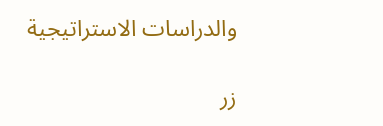والدراسات الاستراتيجية

زر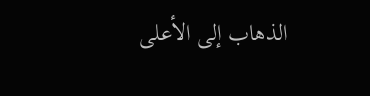الذهاب إلى الأعلى